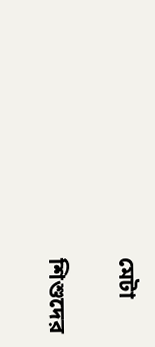মেটা

শিশুদের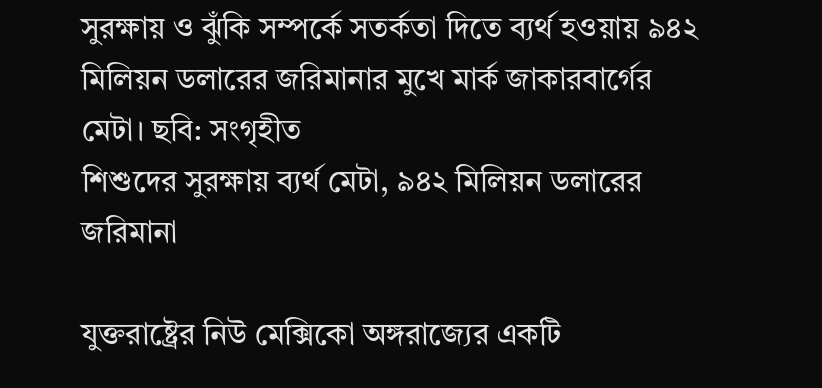সুরক্ষায় ও ঝুঁকি সম্পর্কে সতর্কতা দিতে ব্যর্থ হওয়ায় ৯৪২ মিলিয়ন ডলারের জরিমানার মুখে মার্ক জাকারবার্গের মেটা। ছবি: সংগৃহীত
শিশুদের সুরক্ষায় ব্যর্থ মেটা, ৯৪২ মিলিয়ন ডলারের জরিমানা

যুক্তরাষ্ট্রের নিউ মেক্সিকো অঙ্গরাজ্যের একটি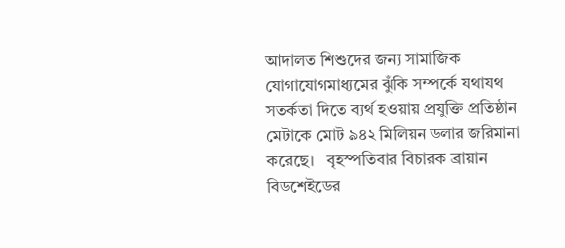আদালত শিশুদের জন্য সামাজিক যোগাযোগমাধ্যমের ঝুঁকি সম্পর্কে যথাযথ সতর্কতা দিতে ব্যর্থ হওয়ায় প্রযুক্তি প্রতিষ্ঠান মেটাকে মোট ৯৪২ মিলিয়ন ডলার জরিমানা করেছে।   বৃহস্পতিবার বিচারক ব্রায়ান বিডশেইডের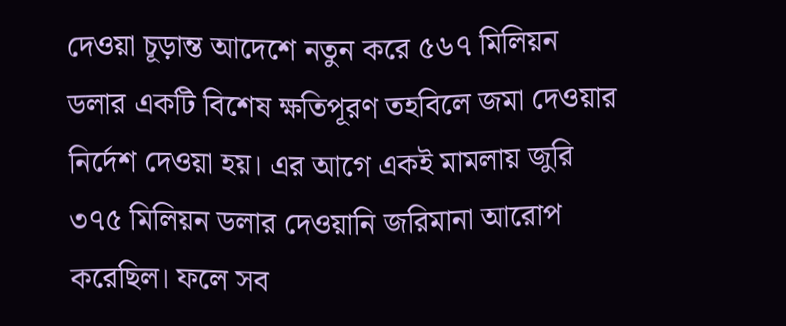দেওয়া চূড়ান্ত আদেশে নতুন করে ৫৬৭ মিলিয়ন ডলার একটি বিশেষ ক্ষতিপূরণ তহবিলে জমা দেওয়ার নির্দেশ দেওয়া হয়। এর আগে একই মামলায় জুরি ৩৭৫ মিলিয়ন ডলার দেওয়ানি জরিমানা আরোপ করেছিল। ফলে সব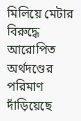মিলিয়ে মেটার বিরুদ্ধে আরোপিত অর্থদণ্ডের পরিমাণ দাঁড়িয়েছে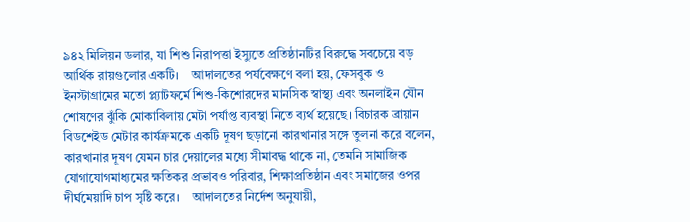৯৪২ মিলিয়ন ডলার, যা শিশু নিরাপত্তা ইস্যুতে প্রতিষ্ঠানটির বিরুদ্ধে সবচেয়ে বড় আর্থিক রায়গুলোর একটি।    আদালতের পর্যবেক্ষণে বলা হয়, ফেসবুক ও ইনস্টাগ্রামের মতো প্ল্যাটফর্মে শিশু-কিশোরদের মানসিক স্বাস্থ্য এবং অনলাইন যৌন শোষণের ঝুঁকি মোকাবিলায় মেটা পর্যাপ্ত ব্যবস্থা নিতে ব্যর্থ হয়েছে। বিচারক ব্রায়ান বিডশেইড মেটার কার্যক্রমকে একটি দূষণ ছড়ানো কারখানার সঙ্গে তুলনা করে বলেন, কারখানার দূষণ যেমন চার দেয়ালের মধ্যে সীমাবদ্ধ থাকে না, তেমনি সামাজিক যোগাযোগমাধ্যমের ক্ষতিকর প্রভাবও পরিবার, শিক্ষাপ্রতিষ্ঠান এবং সমাজের ওপর দীর্ঘমেয়াদি চাপ সৃষ্টি করে।    আদালতের নির্দেশ অনুযায়ী,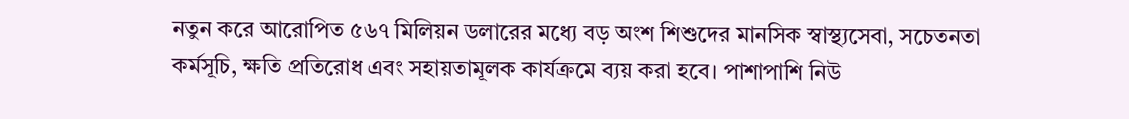নতুন করে আরোপিত ৫৬৭ মিলিয়ন ডলারের মধ্যে বড় অংশ শিশুদের মানসিক স্বাস্থ্যসেবা, সচেতনতা কর্মসূচি, ক্ষতি প্রতিরোধ এবং সহায়তামূলক কার্যক্রমে ব্যয় করা হবে। পাশাপাশি নিউ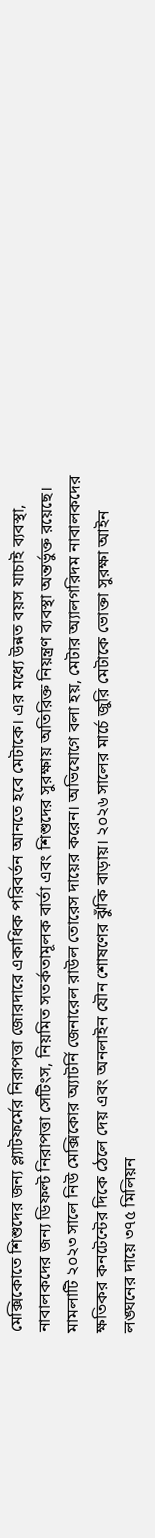মেক্সিকোতে শিশুদের জন্য প্ল্যাটফর্মের নিরাপত্তা জোরদারে একাধিক পরিবর্তন আনতে হবে মেটাকে। এর মধ্যে উন্নত বয়স যাচাই ব্যবস্থা, নাবালকদের জন্য ডিফল্ট নিরাপত্তা সেটিংস, নিয়মিত সতর্কতামূলক বার্তা এবং শিশুদের সুরক্ষায় অতিরিক্ত নিয়ন্ত্রণ ব্যবস্থা অন্তর্ভুক্ত রয়েছে।   মামলাটি ২০২৩ সালে নিউ মেক্সিকোর অ্যাটর্নি জেনারেল রাউল তোরেস দায়ের করেন। অভিযোগে বলা হয়, মেটার অ্যালগরিদম নাবালকদের ক্ষতিকর কনটেন্টের দিকে ঠেলে দেয় এবং অনলাইন যৌন শোষণের ঝুঁকি বাড়ায়। ২০২৬ সালের মার্চে জুরি মেটাকে ভোক্তা সুরক্ষা আইন লঙ্ঘনের দায়ে ৩৭৫ মিলিয়ন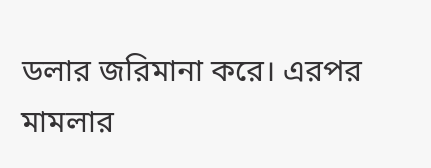ডলার জরিমানা করে। এরপর মামলার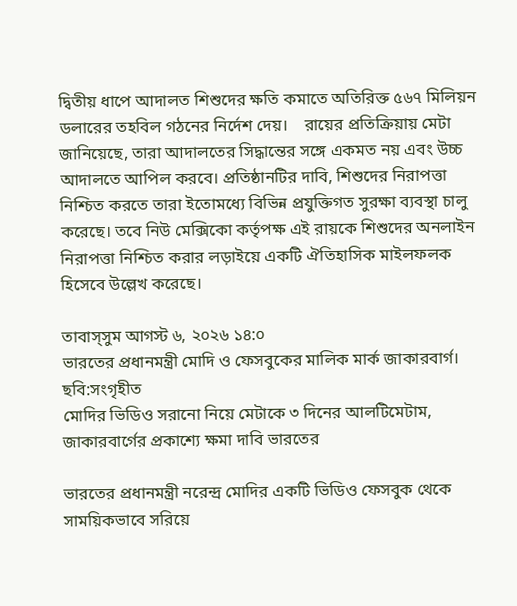দ্বিতীয় ধাপে আদালত শিশুদের ক্ষতি কমাতে অতিরিক্ত ৫৬৭ মিলিয়ন ডলারের তহবিল গঠনের নির্দেশ দেয়।    রায়ের প্রতিক্রিয়ায় মেটা জানিয়েছে, তারা আদালতের সিদ্ধান্তের সঙ্গে একমত নয় এবং উচ্চ আদালতে আপিল করবে। প্রতিষ্ঠানটির দাবি, শিশুদের নিরাপত্তা নিশ্চিত করতে তারা ইতোমধ্যে বিভিন্ন প্রযুক্তিগত সুরক্ষা ব্যবস্থা চালু করেছে। তবে নিউ মেক্সিকো কর্তৃপক্ষ এই রায়কে শিশুদের অনলাইন নিরাপত্তা নিশ্চিত করার লড়াইয়ে একটি ঐতিহাসিক মাইলফলক হিসেবে উল্লেখ করেছে।

তাবাস্সুম আগস্ট ৬, ২০২৬ ১৪:০
ভারতের প্রধানমন্ত্রী মোদি ও ফেসবুকের মালিক মার্ক জাকারবার্গ। ছবি:সংগৃহীত
মোদির ভিডিও সরানো নিয়ে মেটাকে ৩ দিনের আলটিমেটাম, জাকারবার্গের প্রকাশ্যে ক্ষমা দাবি ভারতের

ভারতের প্রধানমন্ত্রী নরেন্দ্র মোদির একটি ভিডিও ফেসবুক থেকে সাময়িকভাবে সরিয়ে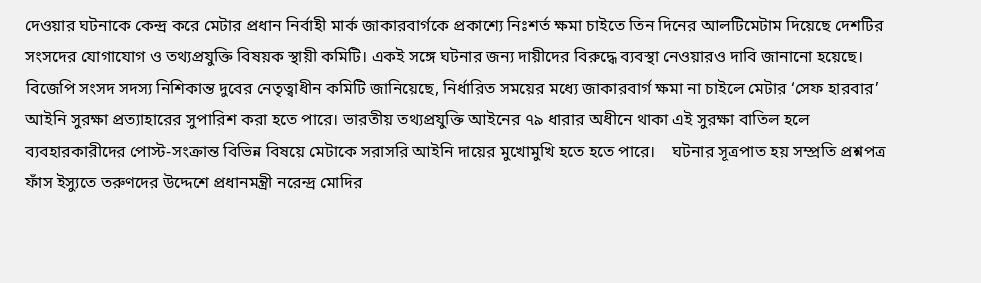দেওয়ার ঘটনাকে কেন্দ্র করে মেটার প্রধান নির্বাহী মার্ক জাকারবার্গকে প্রকাশ্যে নিঃশর্ত ক্ষমা চাইতে তিন দিনের আলটিমেটাম দিয়েছে দেশটির সংসদের যোগাযোগ ও তথ্যপ্রযুক্তি বিষয়ক স্থায়ী কমিটি। একই সঙ্গে ঘটনার জন্য দায়ীদের বিরুদ্ধে ব্যবস্থা নেওয়ারও দাবি জানানো হয়েছে।    বিজেপি সংসদ সদস্য নিশিকান্ত দুবের নেতৃত্বাধীন কমিটি জানিয়েছে, নির্ধারিত সময়ের মধ্যে জাকারবার্গ ক্ষমা না চাইলে মেটার ‘সেফ হারবার’ আইনি সুরক্ষা প্রত্যাহারের সুপারিশ করা হতে পারে। ভারতীয় তথ্যপ্রযুক্তি আইনের ৭৯ ধারার অধীনে থাকা এই সুরক্ষা বাতিল হলে ব্যবহারকারীদের পোস্ট-সংক্রান্ত বিভিন্ন বিষয়ে মেটাকে সরাসরি আইনি দায়ের মুখোমুখি হতে হতে পারে।    ঘটনার সূত্রপাত হয় সম্প্রতি প্রশ্নপত্র ফাঁস ইস্যুতে তরুণদের উদ্দেশে প্রধানমন্ত্রী নরেন্দ্র মোদির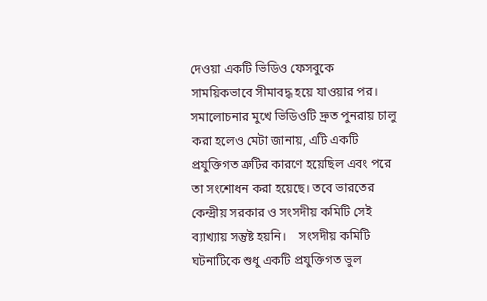দেওয়া একটি ভিডিও ফেসবুকে সাময়িকভাবে সীমাবদ্ধ হয়ে যাওয়ার পর। সমালোচনার মুখে ভিডিওটি দ্রুত পুনরায় চালু করা হলেও মেটা জানায়, এটি একটি প্রযুক্তিগত ত্রুটির কারণে হয়েছিল এবং পরে তা সংশোধন করা হয়েছে। তবে ভারতের কেন্দ্রীয় সরকার ও সংসদীয় কমিটি সেই ব্যাখ্যায় সন্তুষ্ট হয়নি।    সংসদীয় কমিটি ঘটনাটিকে শুধু একটি প্রযুক্তিগত ভুল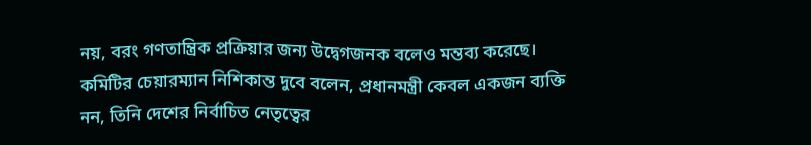নয়, বরং গণতান্ত্রিক প্রক্রিয়ার জন্য উদ্বেগজনক বলেও মন্তব্য করেছে। কমিটির চেয়ারম্যান নিশিকান্ত দুবে বলেন, প্রধানমন্ত্রী কেবল একজন ব্যক্তি নন, তিনি দেশের নির্বাচিত নেতৃত্বের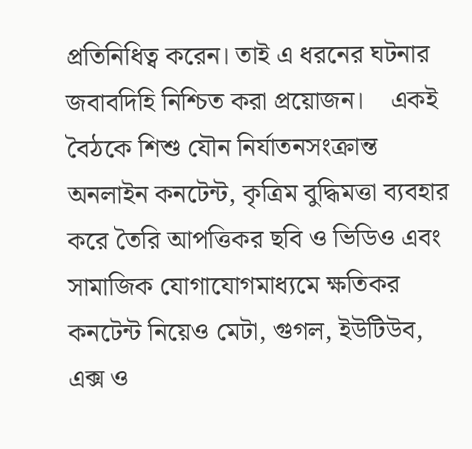প্রতিনিধিত্ব করেন। তাই এ ধরনের ঘটনার জবাবদিহি নিশ্চিত করা প্রয়োজন।    একই বৈঠকে শিশু যৌন নির্যাতনসংক্রান্ত অনলাইন কনটেন্ট, কৃত্রিম বুদ্ধিমত্তা ব্যবহার করে তৈরি আপত্তিকর ছবি ও ভিডিও এবং সামাজিক যোগাযোগমাধ্যমে ক্ষতিকর কনটেন্ট নিয়েও মেটা, গুগল, ইউটিউব, এক্স ও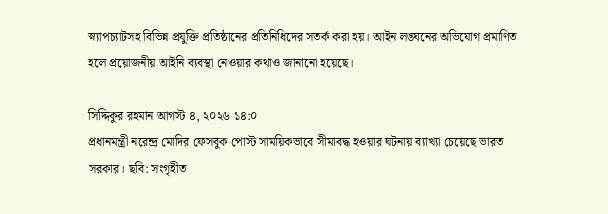স্ন্যাপচ্যাটসহ বিভিন্ন প্রযুক্তি প্রতিষ্ঠানের প্রতিনিধিদের সতর্ক করা হয়। আইন লঙ্ঘনের অভিযোগ প্রমাণিত হলে প্রয়োজনীয় আইনি ব্যবস্থা নেওয়ার কথাও জানানো হয়েছে।

সিদ্দিকুর রহমান আগস্ট ৪, ২০২৬ ১৪:০
প্রধানমন্ত্রী নরেন্দ্র মোদির ফেসবুক পোস্ট সাময়িকভাবে সীমাবদ্ধ হওয়ার ঘটনায় ব্যাখ্যা চেয়েছে ভারত সরকার। ছবি: সংগৃহীত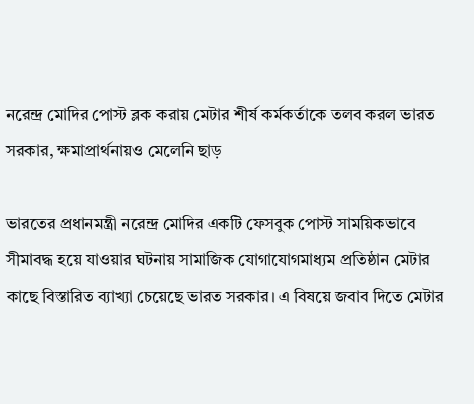নরেন্দ্র মোদির পোস্ট ব্লক করায় মেটার শীর্ষ কর্মকর্তাকে তলব করল ভারত সরকার, ক্ষমাপ্রার্থনায়ও মেলেনি ছাড়

ভারতের প্রধানমন্ত্রী নরেন্দ্র মোদির একটি ফেসবুক পোস্ট সাময়িকভাবে সীমাবদ্ধ হয়ে যাওয়ার ঘটনায় সামাজিক যোগাযোগমাধ্যম প্রতিষ্ঠান মেটার কাছে বিস্তারিত ব্যাখ্যা চেয়েছে ভারত সরকার। এ বিষয়ে জবাব দিতে মেটার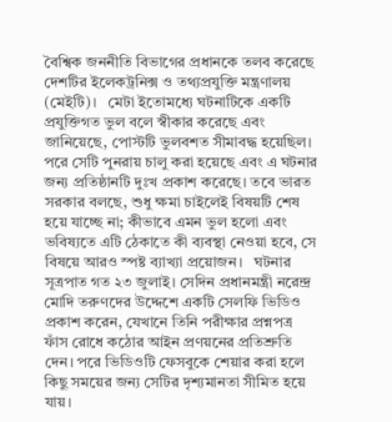বৈশ্বিক জননীতি বিভাগের প্রধানকে তলব করেছে দেশটির ইলেকট্রনিক্স ও তথ্যপ্রযুক্তি মন্ত্রণালয় (মেইটি)।   মেটা ইতোমধ্যে ঘটনাটিকে একটি প্রযুক্তিগত ভুল বলে স্বীকার করেছে এবং জানিয়েছে, পোস্টটি ভুলবশত সীমাবদ্ধ হয়েছিল। পরে সেটি পুনরায় চালু করা হয়েছে এবং এ ঘটনার জন্য প্রতিষ্ঠানটি দুঃখ প্রকাশ করেছে। তবে ভারত সরকার বলছে, শুধু ক্ষমা চাইলেই বিষয়টি শেষ হয়ে যাচ্ছে না; কীভাবে এমন ভুল হলো এবং ভবিষ্যতে এটি ঠেকাতে কী ব্যবস্থা নেওয়া হবে, সে বিষয়ে আরও স্পষ্ট ব্যাখ্যা প্রয়োজন।   ঘটনার সূত্রপাত গত ২৩ জুলাই। সেদিন প্রধানমন্ত্রী নরেন্দ্র মোদি তরুণদের উদ্দেশে একটি সেলফি ভিডিও প্রকাশ করেন, যেখানে তিনি পরীক্ষার প্রশ্নপত্র ফাঁস রোধে কঠোর আইন প্রণয়নের প্রতিশ্রুতি দেন। পরে ভিডিওটি ফেসবুকে শেয়ার করা হলে কিছু সময়ের জন্য সেটির দৃশ্যমানতা সীমিত হয়ে যায়।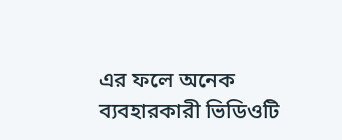এর ফলে অনেক ব্যবহারকারী ভিডিওটি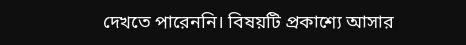দেখতে পারেননি। বিষয়টি প্রকাশ্যে আসার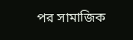পর সামাজিক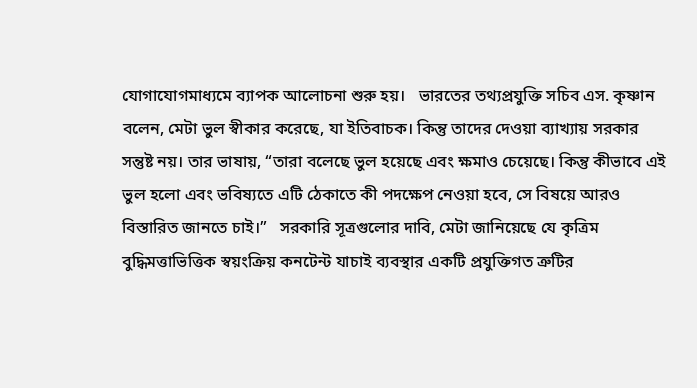যোগাযোগমাধ্যমে ব্যাপক আলোচনা শুরু হয়।   ভারতের তথ্যপ্রযুক্তি সচিব এস. কৃষ্ণান বলেন, মেটা ভুল স্বীকার করেছে, যা ইতিবাচক। কিন্তু তাদের দেওয়া ব্যাখ্যায় সরকার সন্তুষ্ট নয়। তার ভাষায়, “তারা বলেছে ভুল হয়েছে এবং ক্ষমাও চেয়েছে। কিন্তু কীভাবে এই ভুল হলো এবং ভবিষ্যতে এটি ঠেকাতে কী পদক্ষেপ নেওয়া হবে, সে বিষয়ে আরও বিস্তারিত জানতে চাই।”   সরকারি সূত্রগুলোর দাবি, মেটা জানিয়েছে যে কৃত্রিম বুদ্ধিমত্তাভিত্তিক স্বয়ংক্রিয় কনটেন্ট যাচাই ব্যবস্থার একটি প্রযুক্তিগত ত্রুটির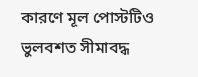কারণে মূল পোস্টটিও ভুলবশত সীমাবদ্ধ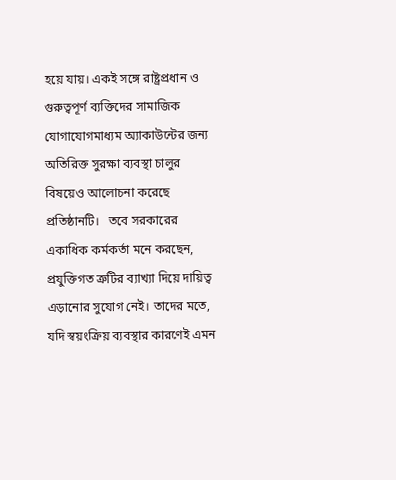হয়ে যায়। একই সঙ্গে রাষ্ট্রপ্রধান ও গুরুত্বপূর্ণ ব্যক্তিদের সামাজিক যোগাযোগমাধ্যম অ্যাকাউন্টের জন্য অতিরিক্ত সুরক্ষা ব্যবস্থা চালুর বিষয়েও আলোচনা করেছে প্রতিষ্ঠানটি।   তবে সরকারের একাধিক কর্মকর্তা মনে করছেন, প্রযুক্তিগত ত্রুটির ব্যাখ্যা দিয়ে দায়িত্ব এড়ানোর সুযোগ নেই। তাদের মতে, যদি স্বয়ংক্রিয় ব্যবস্থার কারণেই এমন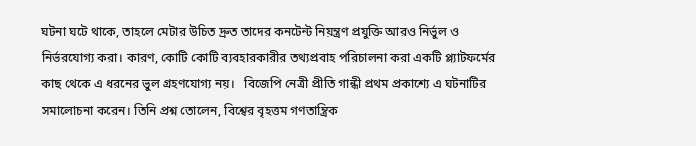ঘটনা ঘটে থাকে, তাহলে মেটার উচিত দ্রুত তাদের কনটেন্ট নিয়ন্ত্রণ প্রযুক্তি আরও নির্ভুল ও নির্ভরযোগ্য করা। কারণ, কোটি কোটি ব্যবহারকারীর তথ্যপ্রবাহ পরিচালনা করা একটি প্ল্যাটফর্মের কাছ থেকে এ ধরনের ভুল গ্রহণযোগ্য নয়।   বিজেপি নেত্রী প্রীতি গান্ধী প্রথম প্রকাশ্যে এ ঘটনাটির সমালোচনা করেন। তিনি প্রশ্ন তোলেন, বিশ্বের বৃহত্তম গণতান্ত্রিক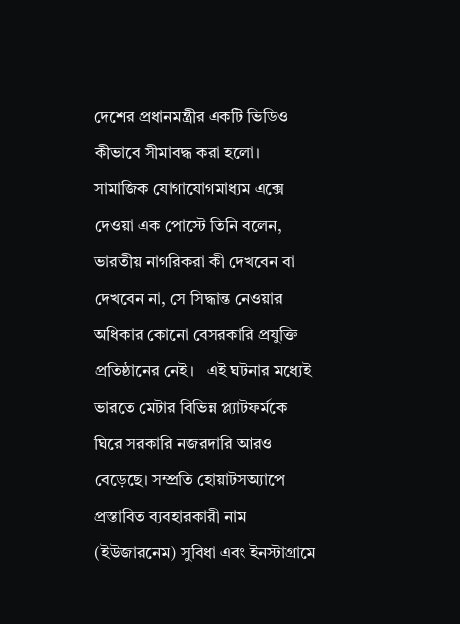দেশের প্রধানমন্ত্রীর একটি ভিডিও কীভাবে সীমাবদ্ধ করা হলো। সামাজিক যোগাযোগমাধ্যম এক্সে দেওয়া এক পোস্টে তিনি বলেন, ভারতীয় নাগরিকরা কী দেখবেন বা দেখবেন না, সে সিদ্ধান্ত নেওয়ার অধিকার কোনো বেসরকারি প্রযুক্তি প্রতিষ্ঠানের নেই।   এই ঘটনার মধ্যেই ভারতে মেটার বিভিন্ন প্ল্যাটফর্মকে ঘিরে সরকারি নজরদারি আরও বেড়েছে। সম্প্রতি হোয়াটসঅ্যাপে প্রস্তাবিত ব্যবহারকারী নাম (ইউজারনেম) সুবিধা এবং ইনস্টাগ্রামে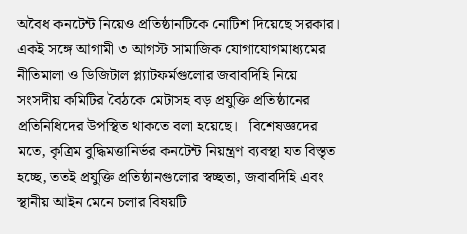অবৈধ কনটেন্ট নিয়েও প্রতিষ্ঠানটিকে নোটিশ দিয়েছে সরকার। একই সঙ্গে আগামী ৩ আগস্ট সামাজিক যোগাযোগমাধ্যমের নীতিমালা ও ডিজিটাল প্ল্যাটফর্মগুলোর জবাবদিহি নিয়ে সংসদীয় কমিটির বৈঠকে মেটাসহ বড় প্রযুক্তি প্রতিষ্ঠানের প্রতিনিধিদের উপস্থিত থাকতে বলা হয়েছে।   বিশেষজ্ঞদের মতে, কৃত্রিম বুদ্ধিমত্তানির্ভর কনটেন্ট নিয়ন্ত্রণ ব্যবস্থা যত বিস্তৃত হচ্ছে, ততই প্রযুক্তি প্রতিষ্ঠানগুলোর স্বচ্ছতা, জবাবদিহি এবং স্থানীয় আইন মেনে চলার বিষয়টি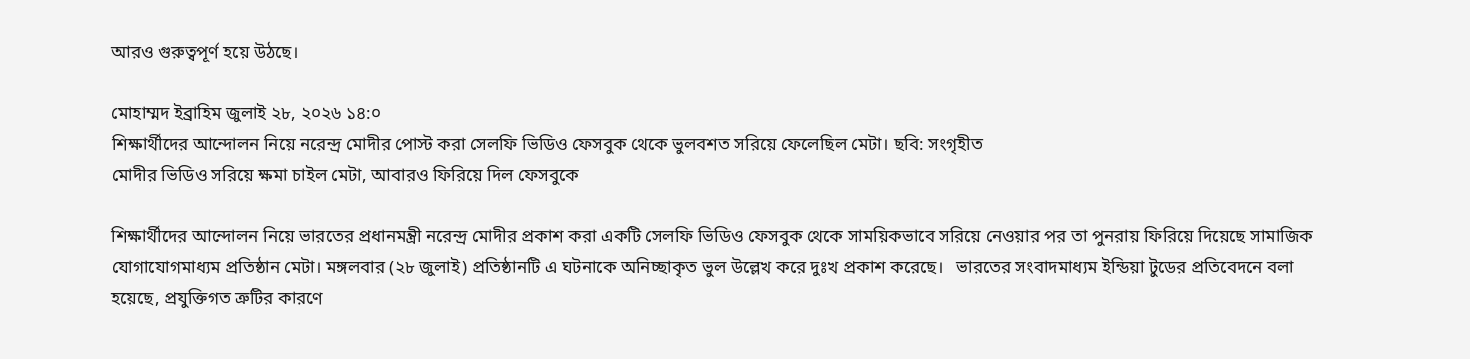আরও গুরুত্বপূর্ণ হয়ে উঠছে।

মোহাম্মদ ইব্রাহিম জুলাই ২৮, ২০২৬ ১৪:০
শিক্ষার্থীদের আন্দোলন নিয়ে নরেন্দ্র মোদীর পোস্ট করা সেলফি ভিডিও ফেসবুক থেকে ভুলবশত সরিয়ে ফেলেছিল মেটা। ছবি: সংগৃহীত
মোদীর ভিডিও সরিয়ে ক্ষমা চাইল মেটা, আবারও ফিরিয়ে দিল ফেসবুকে

শিক্ষার্থীদের আন্দোলন নিয়ে ভারতের প্রধানমন্ত্রী নরেন্দ্র মোদীর প্রকাশ করা একটি সেলফি ভিডিও ফেসবুক থেকে সাময়িকভাবে সরিয়ে নেওয়ার পর তা পুনরায় ফিরিয়ে দিয়েছে সামাজিক যোগাযোগমাধ্যম প্রতিষ্ঠান মেটা। মঙ্গলবার (২৮ জুলাই) প্রতিষ্ঠানটি এ ঘটনাকে অনিচ্ছাকৃত ভুল উল্লেখ করে দুঃখ প্রকাশ করেছে।   ভারতের সংবাদমাধ্যম ইন্ডিয়া টুডের প্রতিবেদনে বলা হয়েছে, প্রযুক্তিগত ত্রুটির কারণে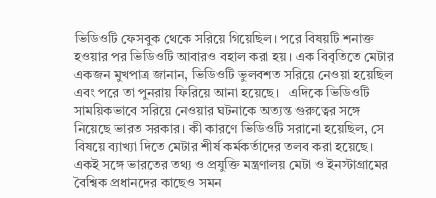ভিডিওটি ফেসবুক থেকে সরিয়ে গিয়েছিল। পরে বিষয়টি শনাক্ত হওয়ার পর ভিডিওটি আবারও বহাল করা হয়। এক বিবৃতিতে মেটার একজন মুখপাত্র জানান, ভিডিওটি ভুলবশত সরিয়ে নেওয়া হয়েছিল এবং পরে তা পুনরায় ফিরিয়ে আনা হয়েছে।   এদিকে ভিডিওটি সাময়িকভাবে সরিয়ে নেওয়ার ঘটনাকে অত্যন্ত গুরুত্বের সঙ্গে নিয়েছে ভারত সরকার। কী কারণে ভিডিওটি সরানো হয়েছিল, সে বিষয়ে ব্যাখ্যা দিতে মেটার শীর্ষ কর্মকর্তাদের তলব করা হয়েছে। একই সঙ্গে ভারতের তথ্য ও প্রযুক্তি মন্ত্রণালয় মেটা ও ইনস্টাগ্রামের বৈশ্বিক প্রধানদের কাছেও সমন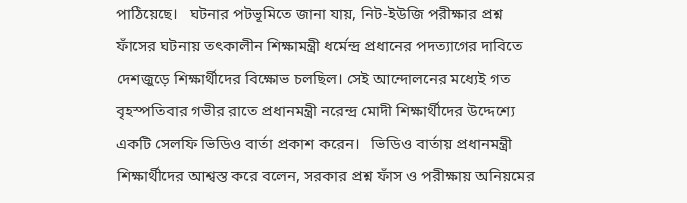পাঠিয়েছে।   ঘটনার পটভূমিতে জানা যায়, নিট-ইউজি পরীক্ষার প্রশ্ন ফাঁসের ঘটনায় তৎকালীন শিক্ষামন্ত্রী ধর্মেন্দ্র প্রধানের পদত্যাগের দাবিতে দেশজুড়ে শিক্ষার্থীদের বিক্ষোভ চলছিল। সেই আন্দোলনের মধ্যেই গত বৃহস্পতিবার গভীর রাতে প্রধানমন্ত্রী নরেন্দ্র মোদী শিক্ষার্থীদের উদ্দেশ্যে একটি সেলফি ভিডিও বার্তা প্রকাশ করেন।   ভিডিও বার্তায় প্রধানমন্ত্রী শিক্ষার্থীদের আশ্বস্ত করে বলেন, সরকার প্রশ্ন ফাঁস ও পরীক্ষায় অনিয়মের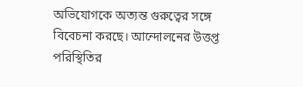অভিযোগকে অত্যন্ত গুরুত্বের সঙ্গে বিবেচনা করছে। আন্দোলনের উত্তপ্ত পরিস্থিতির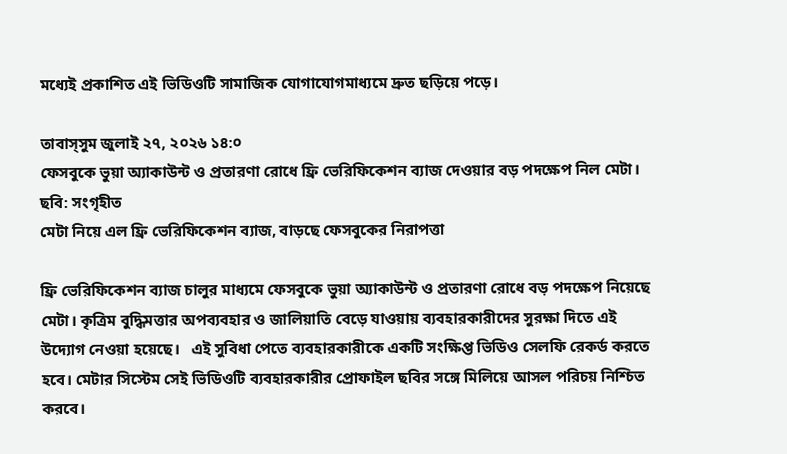মধ্যেই প্রকাশিত এই ভিডিওটি সামাজিক যোগাযোগমাধ্যমে দ্রুত ছড়িয়ে পড়ে।

তাবাস্সুম জুলাই ২৭, ২০২৬ ১৪:০
ফেসবুকে ভুয়া অ্যাকাউন্ট ও প্রতারণা রোধে ফ্রি ভেরিফিকেশন ব্যাজ দেওয়ার বড় পদক্ষেপ নিল মেটা। ছবি: সংগৃহীত
মেটা নিয়ে এল ফ্রি ভেরিফিকেশন ব্যাজ, বাড়ছে ফেসবুকের নিরাপত্তা

ফ্রি ভেরিফিকেশন ব্যাজ চালুর মাধ্যমে ফেসবুকে ভুয়া অ্যাকাউন্ট ও প্রতারণা রোধে বড় পদক্ষেপ নিয়েছে মেটা। কৃত্রিম বুদ্ধিমত্তার অপব্যবহার ও জালিয়াতি বেড়ে যাওয়ায় ব্যবহারকারীদের সুরক্ষা দিতে এই উদ্যোগ নেওয়া হয়েছে।   এই সুবিধা পেতে ব্যবহারকারীকে একটি সংক্ষিপ্ত ভিডিও সেলফি রেকর্ড করতে হবে। মেটার সিস্টেম সেই ভিডিওটি ব্যবহারকারীর প্রোফাইল ছবির সঙ্গে মিলিয়ে আসল পরিচয় নিশ্চিত করবে।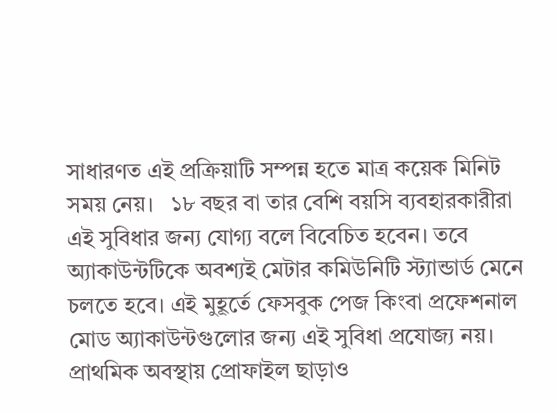সাধারণত এই প্রক্রিয়াটি সম্পন্ন হতে মাত্র কয়েক মিনিট সময় নেয়।   ১৮ বছর বা তার বেশি বয়সি ব্যবহারকারীরা এই সুবিধার জন্য যোগ্য বলে বিবেচিত হবেন। তবে অ্যাকাউন্টটিকে অবশ্যই মেটার কমিউনিটি স্ট্যান্ডার্ড মেনে চলতে হবে। এই মুহূর্তে ফেসবুক পেজ কিংবা প্রফেশনাল মোড অ্যাকাউন্টগুলোর জন্য এই সুবিধা প্রযোজ্য নয়।   প্রাথমিক অবস্থায় প্রোফাইল ছাড়াও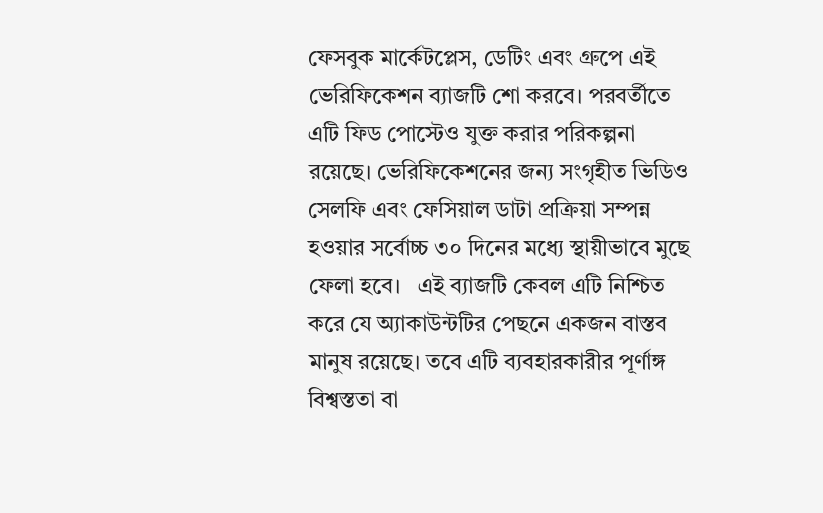ফেসবুক মার্কেটপ্লেস, ডেটিং এবং গ্রুপে এই ভেরিফিকেশন ব্যাজটি শো করবে। পরবর্তীতে এটি ফিড পোস্টেও যুক্ত করার পরিকল্পনা রয়েছে। ভেরিফিকেশনের জন্য সংগৃহীত ভিডিও সেলফি এবং ফেসিয়াল ডাটা প্রক্রিয়া সম্পন্ন হওয়ার সর্বোচ্চ ৩০ দিনের মধ্যে স্থায়ীভাবে মুছে ফেলা হবে।   এই ব্যাজটি কেবল এটি নিশ্চিত করে যে অ্যাকাউন্টটির পেছনে একজন বাস্তব মানুষ রয়েছে। তবে এটি ব্যবহারকারীর পূর্ণাঙ্গ বিশ্বস্ততা বা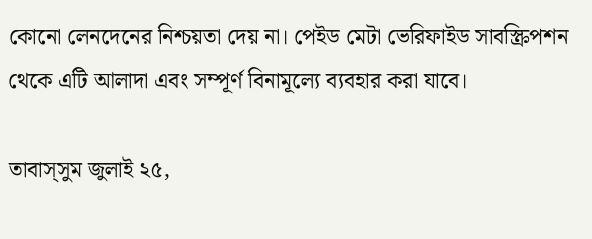কোনো লেনদেনের নিশ্চয়তা দেয় না। পেইড মেটা ভেরিফাইড সাবস্ক্রিপশন থেকে এটি আলাদা এবং সম্পূর্ণ বিনামূল্যে ব্যবহার করা যাবে।

তাবাস্সুম জুলাই ২৫,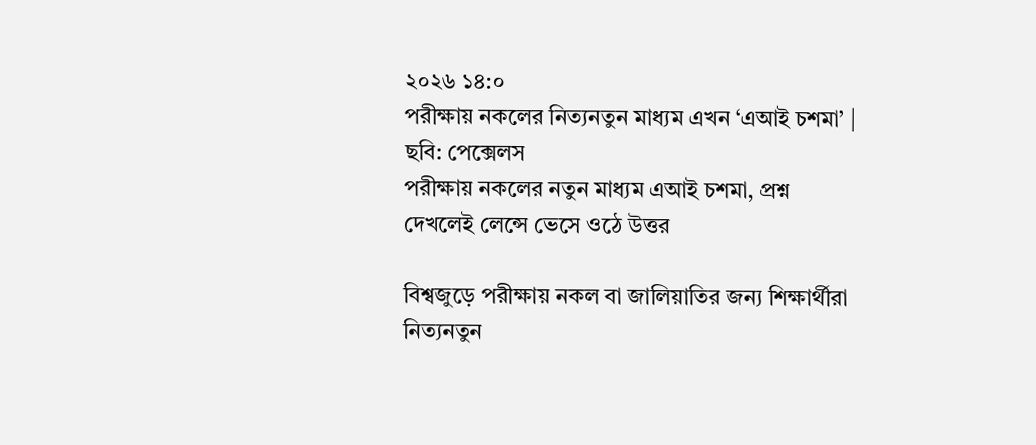২০২৬ ১৪:০
পরীক্ষায় নকলের নিত্যনতুন মাধ্যম এখন ‘এআই চশমা’ | ছবি: পেক্সেলস
পরীক্ষায় নকলের নতুন মাধ্যম এআই চশমা, প্রশ্ন দেখলেই লেন্সে ভেসে ওঠে উত্তর

বিশ্বজুড়ে পরীক্ষায় নকল বা জালিয়াতির জন্য শিক্ষার্থীরা নিত্যনতুন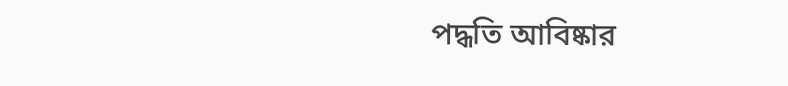পদ্ধতি আবিষ্কার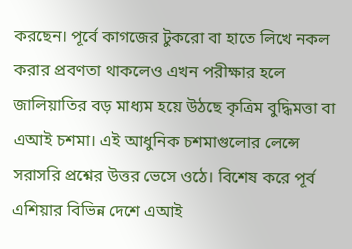করছেন। পূর্বে কাগজের টুকরো বা হাতে লিখে নকল করার প্রবণতা থাকলেও এখন পরীক্ষার হলে জালিয়াতির বড় মাধ্যম হয়ে উঠছে কৃত্রিম বুদ্ধিমত্তা বা এআই চশমা। এই আধুনিক চশমাগুলোর লেন্সে সরাসরি প্রশ্নের উত্তর ভেসে ওঠে। বিশেষ করে পূর্ব এশিয়ার বিভিন্ন দেশে এআই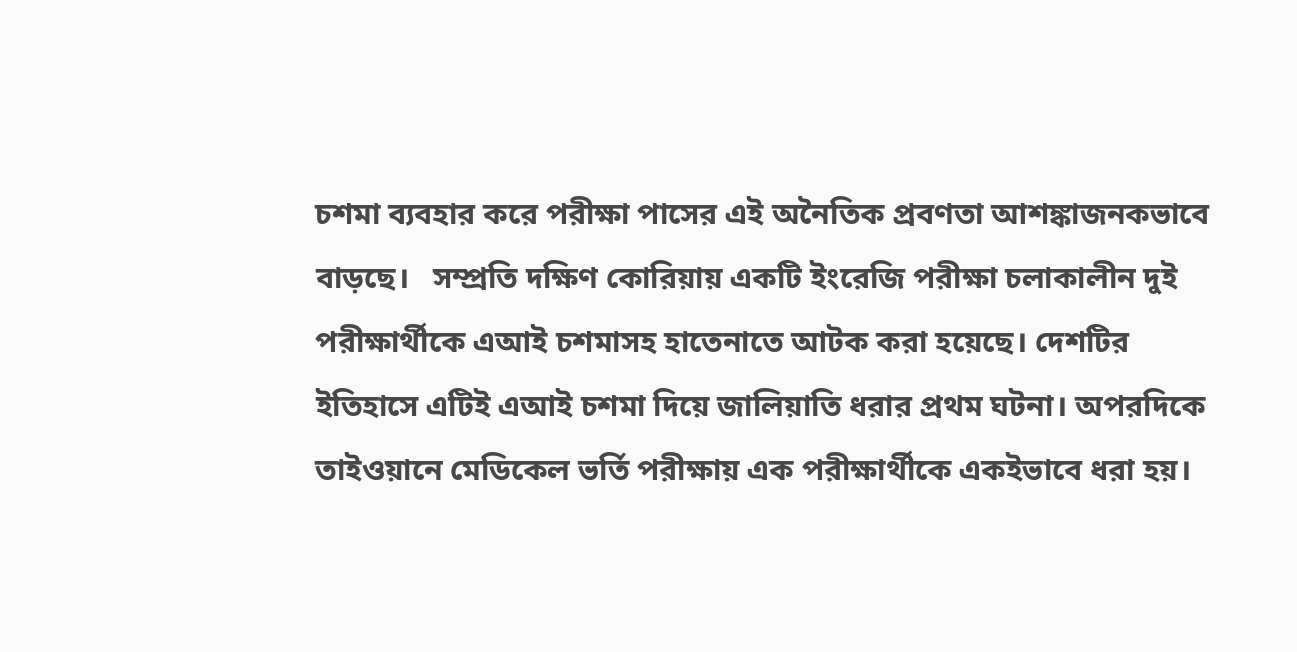চশমা ব্যবহার করে পরীক্ষা পাসের এই অনৈতিক প্রবণতা আশঙ্কাজনকভাবে বাড়ছে।   সম্প্রতি দক্ষিণ কোরিয়ায় একটি ইংরেজি পরীক্ষা চলাকালীন দুই পরীক্ষার্থীকে এআই চশমাসহ হাতেনাতে আটক করা হয়েছে। দেশটির ইতিহাসে এটিই এআই চশমা দিয়ে জালিয়াতি ধরার প্রথম ঘটনা। অপরদিকে তাইওয়ানে মেডিকেল ভর্তি পরীক্ষায় এক পরীক্ষার্থীকে একইভাবে ধরা হয়।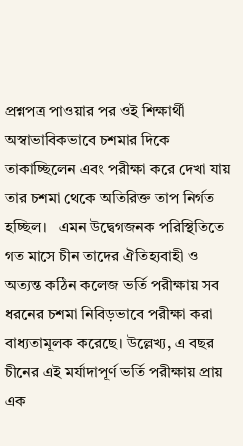প্রশ্নপত্র পাওয়ার পর ওই শিক্ষার্থী অস্বাভাবিকভাবে চশমার দিকে তাকাচ্ছিলেন এবং পরীক্ষা করে দেখা যায় তার চশমা থেকে অতিরিক্ত তাপ নির্গত হচ্ছিল।   এমন উদ্বেগজনক পরিস্থিতিতে গত মাসে চীন তাদের ঐতিহ্যবাহী ও অত্যন্ত কঠিন কলেজ ভর্তি পরীক্ষায় সব ধরনের চশমা নিবিড়ভাবে পরীক্ষা করা বাধ্যতামূলক করেছে। উল্লেখ্য, এ বছর চীনের এই মর্যাদাপূর্ণ ভর্তি পরীক্ষায় প্রায় এক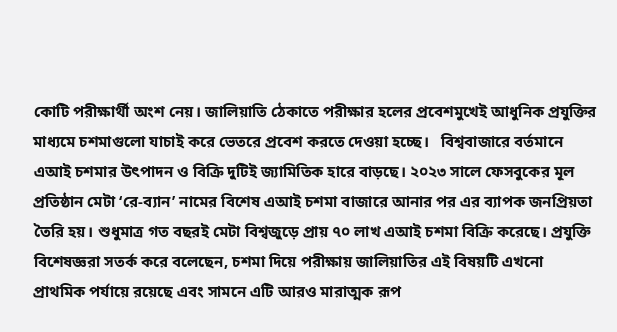কোটি পরীক্ষার্থী অংশ নেয়। জালিয়াতি ঠেকাতে পরীক্ষার হলের প্রবেশমুখেই আধুনিক প্রযুক্তির মাধ্যমে চশমাগুলো যাচাই করে ভেতরে প্রবেশ করতে দেওয়া হচ্ছে।   বিশ্ববাজারে বর্তমানে এআই চশমার উৎপাদন ও বিক্রি দুটিই জ্যামিতিক হারে বাড়ছে। ২০২৩ সালে ফেসবুকের মূল প্রতিষ্ঠান মেটা ‘রে-ব্যান’ নামের বিশেষ এআই চশমা বাজারে আনার পর এর ব্যাপক জনপ্রিয়তা তৈরি হয়। শুধুমাত্র গত বছরই মেটা বিশ্বজুড়ে প্রায় ৭০ লাখ এআই চশমা বিক্রি করেছে। প্রযুক্তি বিশেষজ্ঞরা সতর্ক করে বলেছেন, চশমা দিয়ে পরীক্ষায় জালিয়াতির এই বিষয়টি এখনো প্রাথমিক পর্যায়ে রয়েছে এবং সামনে এটি আরও মারাত্মক রূপ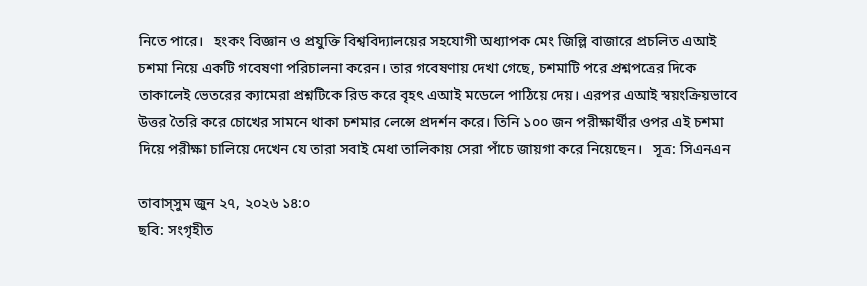নিতে পারে।   হংকং বিজ্ঞান ও প্রযুক্তি বিশ্ববিদ্যালয়ের সহযোগী অধ্যাপক মেং জিল্লি বাজারে প্রচলিত এআই চশমা নিয়ে একটি গবেষণা পরিচালনা করেন। তার গবেষণায় দেখা গেছে, চশমাটি পরে প্রশ্নপত্রের দিকে তাকালেই ভেতরের ক্যামেরা প্রশ্নটিকে রিড করে বৃহৎ এআই মডেলে পাঠিয়ে দেয়। এরপর এআই স্বয়ংক্রিয়ভাবে উত্তর তৈরি করে চোখের সামনে থাকা চশমার লেন্সে প্রদর্শন করে। তিনি ১০০ জন পরীক্ষার্থীর ওপর এই চশমা দিয়ে পরীক্ষা চালিয়ে দেখেন যে তারা সবাই মেধা তালিকায় সেরা পাঁচে জায়গা করে নিয়েছেন।   সূত্র: সিএনএন

তাবাস্সুম জুন ২৭, ২০২৬ ১৪:০
ছবি: সংগৃহীত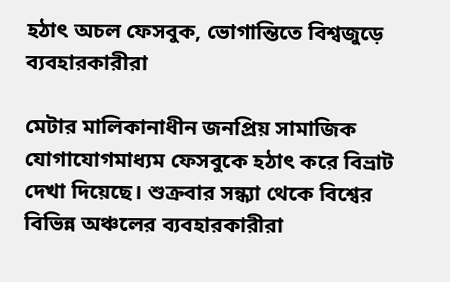হঠাৎ অচল ফেসবুক, ভোগান্তিতে বিশ্বজুড়ে ব্যবহারকারীরা

মেটার মালিকানাধীন জনপ্রিয় সামাজিক যোগাযোগমাধ্যম ফেসবুকে হঠাৎ করে বিভ্রাট দেখা দিয়েছে। শুক্রবার সন্ধ্যা থেকে বিশ্বের বিভিন্ন অঞ্চলের ব্যবহারকারীরা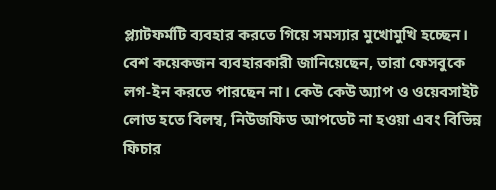প্ল্যাটফর্মটি ব্যবহার করতে গিয়ে সমস্যার মুখোমুখি হচ্ছেন।   বেশ কয়েকজন ব্যবহারকারী জানিয়েছেন, তারা ফেসবুকে লগ-ইন করতে পারছেন না। কেউ কেউ অ্যাপ ও ওয়েবসাইট লোড হতে বিলম্ব, নিউজফিড আপডেট না হওয়া এবং বিভিন্ন ফিচার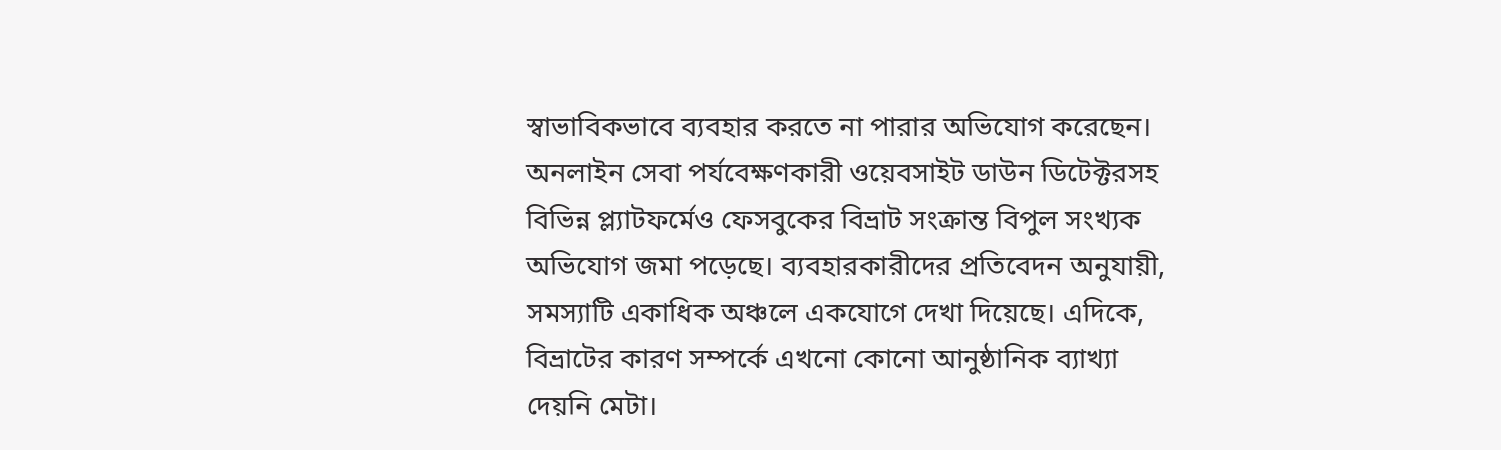স্বাভাবিকভাবে ব্যবহার করতে না পারার অভিযোগ করেছেন।   অনলাইন সেবা পর্যবেক্ষণকারী ওয়েবসাইট ডাউন ডিটেক্টরসহ বিভিন্ন প্ল্যাটফর্মেও ফেসবুকের বিভ্রাট সংক্রান্ত বিপুল সংখ্যক অভিযোগ জমা পড়েছে। ব্যবহারকারীদের প্রতিবেদন অনুযায়ী, সমস্যাটি একাধিক অঞ্চলে একযোগে দেখা দিয়েছে। এদিকে, বিভ্রাটের কারণ সম্পর্কে এখনো কোনো আনুষ্ঠানিক ব্যাখ্যা দেয়নি মেটা।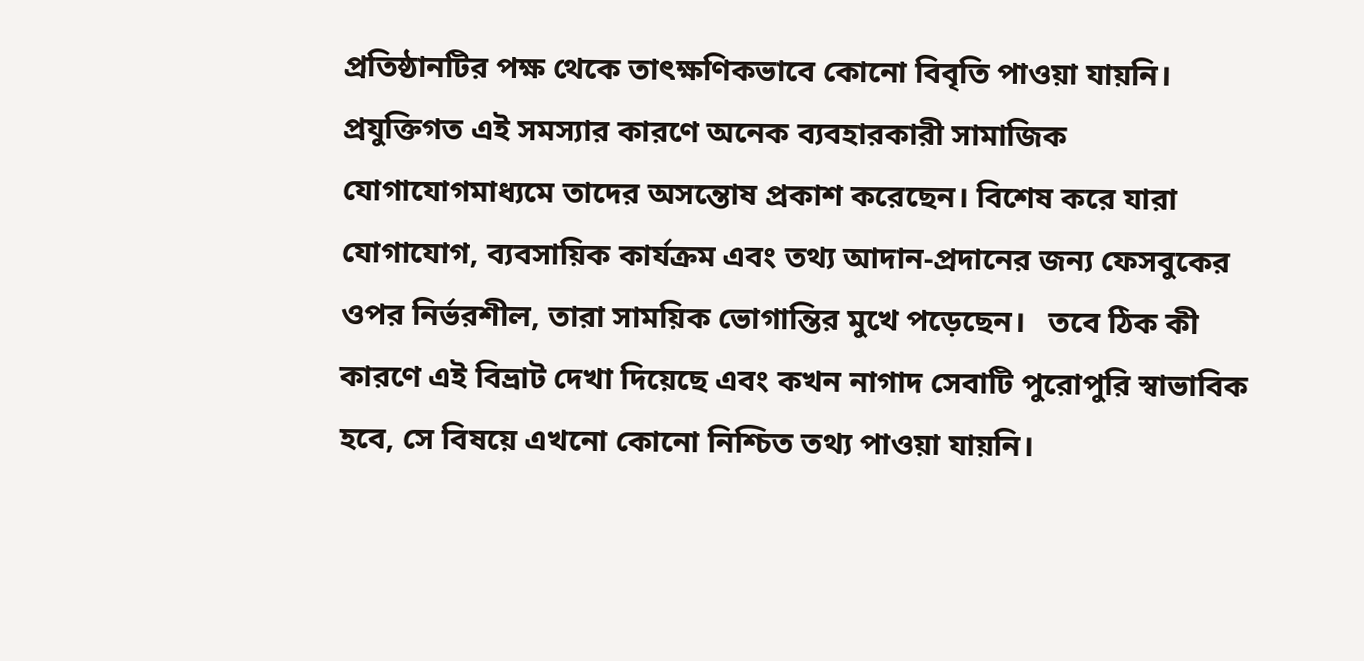প্রতিষ্ঠানটির পক্ষ থেকে তাৎক্ষণিকভাবে কোনো বিবৃতি পাওয়া যায়নি।   প্রযুক্তিগত এই সমস্যার কারণে অনেক ব্যবহারকারী সামাজিক যোগাযোগমাধ্যমে তাদের অসন্তোষ প্রকাশ করেছেন। বিশেষ করে যারা যোগাযোগ, ব্যবসায়িক কার্যক্রম এবং তথ্য আদান-প্রদানের জন্য ফেসবুকের ওপর নির্ভরশীল, তারা সাময়িক ভোগান্তির মুখে পড়েছেন।   তবে ঠিক কী কারণে এই বিভ্রাট দেখা দিয়েছে এবং কখন নাগাদ সেবাটি পুরোপুরি স্বাভাবিক হবে, সে বিষয়ে এখনো কোনো নিশ্চিত তথ্য পাওয়া যায়নি।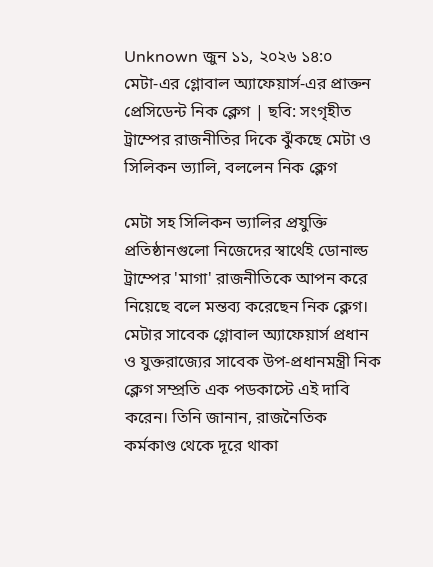Unknown জুন ১১, ২০২৬ ১৪:০
মেটা-এর গ্লোবাল অ্যাফেয়ার্স-এর প্রাক্তন প্রেসিডেন্ট নিক ক্লেগ | ছবি: সংগৃহীত
ট্রাম্পের রাজনীতির দিকে ঝুঁকছে মেটা ও সিলিকন ভ্যালি, বললেন নিক ক্লেগ

মেটা সহ সিলিকন ভ্যালির প্রযুক্তি প্রতিষ্ঠানগুলো নিজেদের স্বার্থেই ডোনাল্ড ট্রাম্পের 'মাগা' রাজনীতিকে আপন করে নিয়েছে বলে মন্তব্য করেছেন নিক ক্লেগ। মেটার সাবেক গ্লোবাল অ্যাফেয়ার্স প্রধান ও যুক্তরাজ্যের সাবেক উপ-প্রধানমন্ত্রী নিক ক্লেগ সম্প্রতি এক পডকাস্টে এই দাবি করেন। তিনি জানান, রাজনৈতিক কর্মকাণ্ড থেকে দূরে থাকা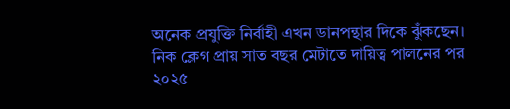অনেক প্রযুক্তি নির্বাহী এখন ডানপন্থার দিকে ঝুঁকছেন।   নিক ক্লেগ প্রায় সাত বছর মেটাতে দায়িত্ব পালনের পর ২০২৫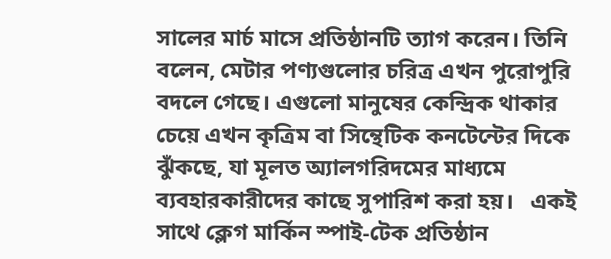সালের মার্চ মাসে প্রতিষ্ঠানটি ত্যাগ করেন। তিনি বলেন, মেটার পণ্যগুলোর চরিত্র এখন পুরোপুরি বদলে গেছে। এগুলো মানুষের কেন্দ্রিক থাকার চেয়ে এখন কৃত্রিম বা সিন্থেটিক কনটেন্টের দিকে ঝুঁকছে, যা মূলত অ্যালগরিদমের মাধ্যমে ব্যবহারকারীদের কাছে সুপারিশ করা হয়।   একই সাথে ক্লেগ মার্কিন স্পাই-টেক প্রতিষ্ঠান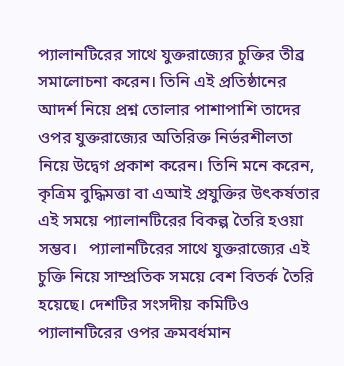প্যালানটিরের সাথে যুক্তরাজ্যের চুক্তির তীব্র সমালোচনা করেন। তিনি এই প্রতিষ্ঠানের আদর্শ নিয়ে প্রশ্ন তোলার পাশাপাশি তাদের ওপর যুক্তরাজ্যের অতিরিক্ত নির্ভরশীলতা নিয়ে উদ্বেগ প্রকাশ করেন। তিনি মনে করেন, কৃত্রিম বুদ্ধিমত্তা বা এআই প্রযুক্তির উৎকর্ষতার এই সময়ে প্যালানটিরের বিকল্প তৈরি হওয়া সম্ভব।   প্যালানটিরের সাথে যুক্তরাজ্যের এই চুক্তি নিয়ে সাম্প্রতিক সময়ে বেশ বিতর্ক তৈরি হয়েছে। দেশটির সংসদীয় কমিটিও প্যালানটিরের ওপর ক্রমবর্ধমান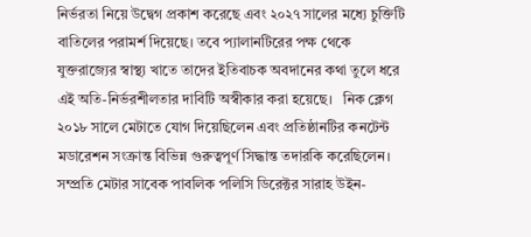নির্ভরতা নিয়ে উদ্বেগ প্রকাশ করেছে এবং ২০২৭ সালের মধ্যে চুক্তিটি বাতিলের পরামর্শ দিয়েছে। তবে প্যালানটিরের পক্ষ থেকে যুক্তরাজ্যের স্বাস্থ্য খাতে তাদের ইতিবাচক অবদানের কথা তুলে ধরে এই অতি-নির্ভরশীলতার দাবিটি অস্বীকার করা হয়েছে।   নিক ক্লেগ ২০১৮ সালে মেটাতে যোগ দিয়েছিলেন এবং প্রতিষ্ঠানটির কনটেন্ট মডারেশন সংক্রান্ত বিভিন্ন গুরুত্বপূর্ণ সিদ্ধান্ত তদারকি করেছিলেন। সম্প্রতি মেটার সাবেক পাবলিক পলিসি ডিরেক্টর সারাহ উইন-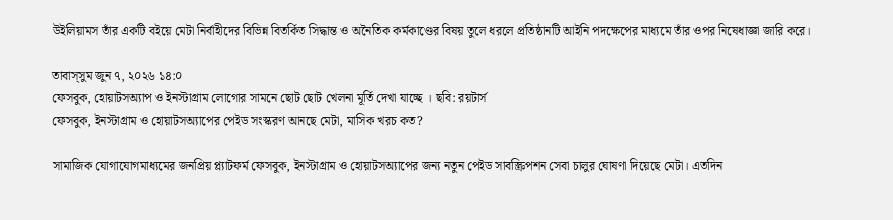উইলিয়ামস তাঁর একটি বইয়ে মেটা নির্বাহীদের বিভিন্ন বিতর্কিত সিদ্ধান্ত ও অনৈতিক কর্মকাণ্ডের বিষয় তুলে ধরলে প্রতিষ্ঠানটি আইনি পদক্ষেপের মাধ্যমে তাঁর ওপর নিষেধাজ্ঞা জারি করে।

তাবাস্সুম জুন ৭, ২০২৬ ১৪:০
ফেসবুক, হোয়াটসঅ্যাপ ও ইনস্টাগ্রাম লোগোর সামনে ছোট ছোট খেলনা মূর্তি দেখা যাচ্ছে । ছবি: রয়টার্স
ফেসবুক, ইনস্টাগ্রাম ও হোয়াটসঅ্যাপের পেইড সংস্করণ আনছে মেটা, মাসিক খরচ কত?

সামাজিক যোগাযোগমাধ্যমের জনপ্রিয় প্ল্যাটফর্ম ফেসবুক, ইনস্টাগ্রাম ও হোয়াটসঅ্যাপের জন্য নতুন পেইড সাবস্ক্রিপশন সেবা চালুর ঘোষণা দিয়েছে মেটা। এতদিন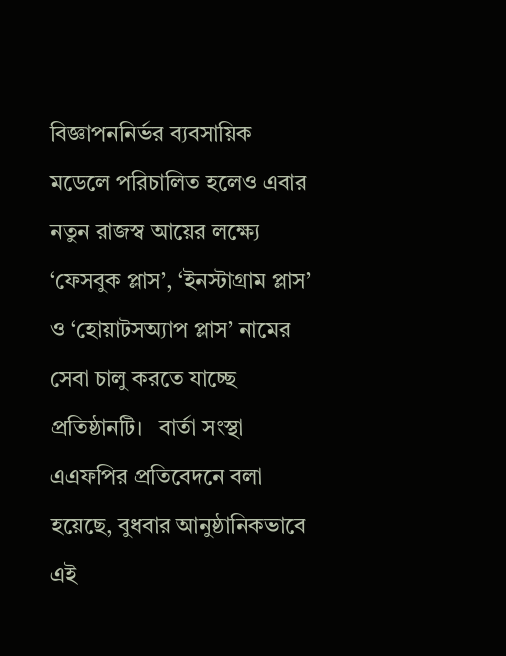বিজ্ঞাপননির্ভর ব্যবসায়িক মডেলে পরিচালিত হলেও এবার নতুন রাজস্ব আয়ের লক্ষ্যে ‘ফেসবুক প্লাস’, ‘ইনস্টাগ্রাম প্লাস’ ও ‘হোয়াটসঅ্যাপ প্লাস’ নামের সেবা চালু করতে যাচ্ছে প্রতিষ্ঠানটি।   বার্তা সংস্থা এএফপির প্রতিবেদনে বলা হয়েছে, বুধবার আনুষ্ঠানিকভাবে এই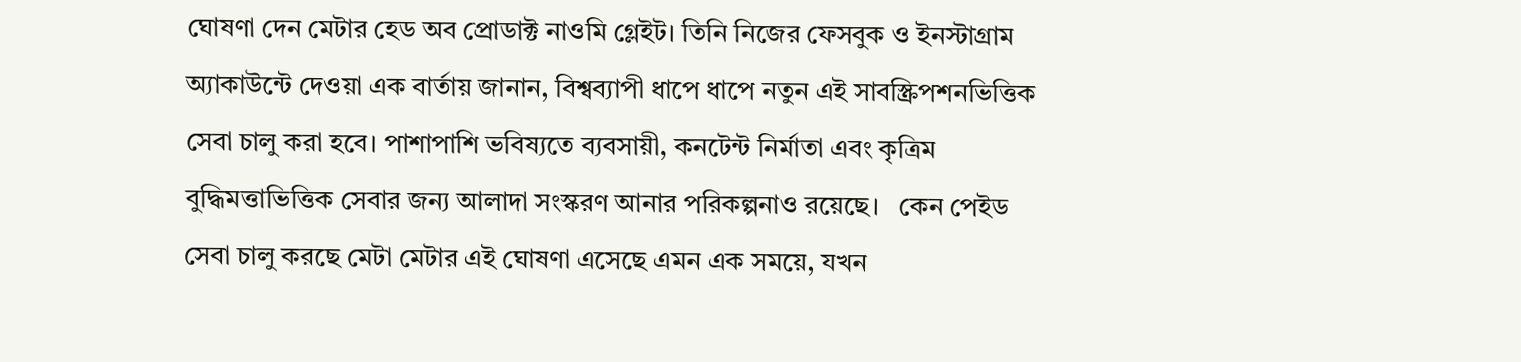ঘোষণা দেন মেটার হেড অব প্রোডাক্ট নাওমি গ্লেইট। তিনি নিজের ফেসবুক ও ইনস্টাগ্রাম অ্যাকাউন্টে দেওয়া এক বার্তায় জানান, বিশ্বব্যাপী ধাপে ধাপে নতুন এই সাবস্ক্রিপশনভিত্তিক সেবা চালু করা হবে। পাশাপাশি ভবিষ্যতে ব্যবসায়ী, কনটেন্ট নির্মাতা এবং কৃত্রিম বুদ্ধিমত্তাভিত্তিক সেবার জন্য আলাদা সংস্করণ আনার পরিকল্পনাও রয়েছে।   কেন পেইড সেবা চালু করছে মেটা মেটার এই ঘোষণা এসেছে এমন এক সময়ে, যখন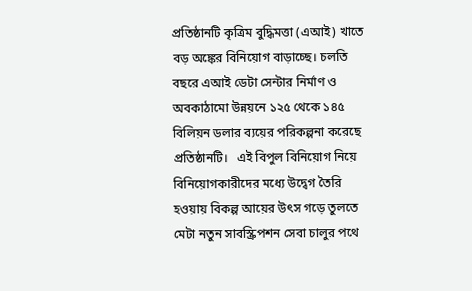প্রতিষ্ঠানটি কৃত্রিম বুদ্ধিমত্তা (এআই) খাতে বড় অঙ্কের বিনিয়োগ বাড়াচ্ছে। চলতি বছরে এআই ডেটা সেন্টার নির্মাণ ও অবকাঠামো উন্নয়নে ১২৫ থেকে ১৪৫ বিলিয়ন ডলার ব্যয়ের পরিকল্পনা করেছে প্রতিষ্ঠানটি।   এই বিপুল বিনিয়োগ নিয়ে বিনিয়োগকারীদের মধ্যে উদ্বেগ তৈরি হওয়ায় বিকল্প আয়ের উৎস গড়ে তুলতে মেটা নতুন সাবস্ক্রিপশন সেবা চালুর পথে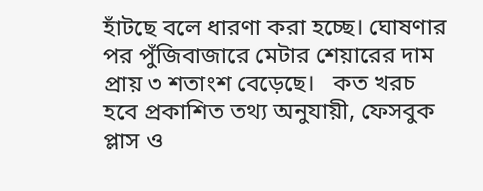হাঁটছে বলে ধারণা করা হচ্ছে। ঘোষণার পর পুঁজিবাজারে মেটার শেয়ারের দাম প্রায় ৩ শতাংশ বেড়েছে।   কত খরচ হবে প্রকাশিত তথ্য অনুযায়ী, ফেসবুক প্লাস ও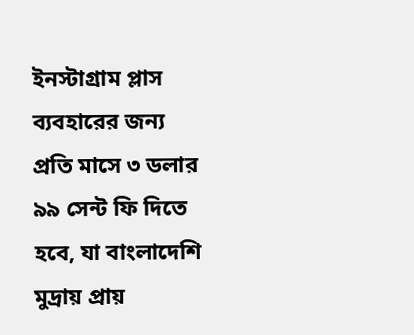ইনস্টাগ্রাম প্লাস ব্যবহারের জন্য প্রতি মাসে ৩ ডলার ৯৯ সেন্ট ফি দিতে হবে, যা বাংলাদেশি মুদ্রায় প্রায়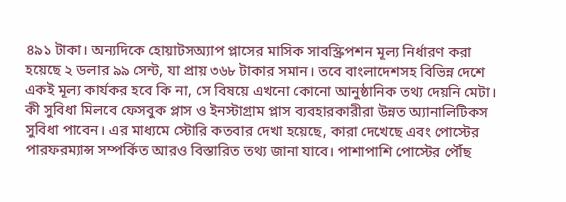৪৯১ টাকা। অন্যদিকে হোয়াটসঅ্যাপ প্লাসের মাসিক সাবস্ক্রিপশন মূল্য নির্ধারণ করা হয়েছে ২ ডলার ৯৯ সেন্ট, যা প্রায় ৩৬৮ টাকার সমান। তবে বাংলাদেশসহ বিভিন্ন দেশে একই মূল্য কার্যকর হবে কি না, সে বিষয়ে এখনো কোনো আনুষ্ঠানিক তথ্য দেয়নি মেটা।   কী সুবিধা মিলবে ফেসবুক প্লাস ও ইনস্টাগ্রাম প্লাস ব্যবহারকারীরা উন্নত অ্যানালিটিকস সুবিধা পাবেন। এর মাধ্যমে স্টোরি কতবার দেখা হয়েছে, কারা দেখেছে এবং পোস্টের পারফরম্যান্স সম্পর্কিত আরও বিস্তারিত তথ্য জানা যাবে। পাশাপাশি পোস্টের পৌঁছ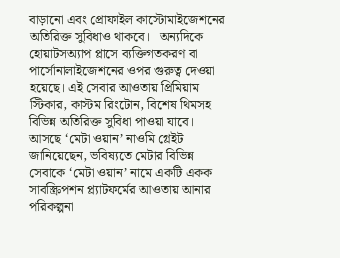বাড়ানো এবং প্রোফাইল কাস্টোমাইজেশনের অতিরিক্ত সুবিধাও থাকবে।   অন্যদিকে হোয়াটসঅ্যাপ প্লাসে ব্যক্তিগতকরণ বা পার্সোনালাইজেশনের ওপর গুরুত্ব দেওয়া হয়েছে। এই সেবার আওতায় প্রিমিয়াম স্টিকার, কাস্টম রিংটোন, বিশেষ থিমসহ বিভিন্ন অতিরিক্ত সুবিধা পাওয়া যাবে।   আসছে ‘মেটা ওয়ান’ নাওমি গ্লেইট জানিয়েছেন, ভবিষ্যতে মেটার বিভিন্ন সেবাকে ‘মেটা ওয়ান’ নামে একটি একক সাবস্ক্রিপশন প্ল্যাটফর্মের আওতায় আনার পরিকল্পনা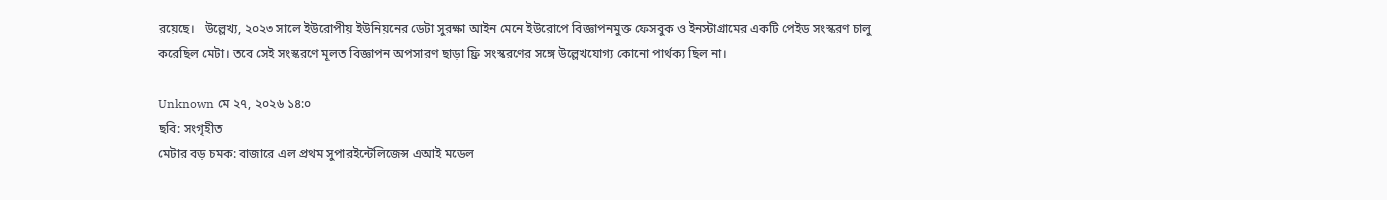রয়েছে।   উল্লেখ্য, ২০২৩ সালে ইউরোপীয় ইউনিয়নের ডেটা সুরক্ষা আইন মেনে ইউরোপে বিজ্ঞাপনমুক্ত ফেসবুক ও ইনস্টাগ্রামের একটি পেইড সংস্করণ চালু করেছিল মেটা। তবে সেই সংস্করণে মূলত বিজ্ঞাপন অপসারণ ছাড়া ফ্রি সংস্করণের সঙ্গে উল্লেখযোগ্য কোনো পার্থক্য ছিল না।

Unknown মে ২৭, ২০২৬ ১৪:০
ছবি: সংগৃহীত
মেটার বড় চমক: বাজারে এল প্রথম সুপারইন্টেলিজেন্স এআই মডেল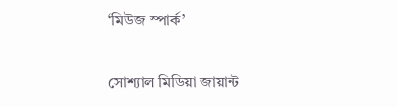‘মিউজ স্পার্ক’

সোশ্যাল মিডিয়া জায়ান্ট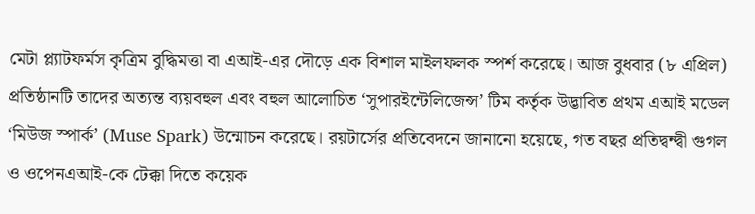মেটা প্ল্যাটফর্মস কৃত্রিম বুদ্ধিমত্তা বা এআই-এর দৌড়ে এক বিশাল মাইলফলক স্পর্শ করেছে। আজ বুধবার (৮ এপ্রিল) প্রতিষ্ঠানটি তাদের অত্যন্ত ব্যয়বহুল এবং বহুল আলোচিত ‘সুপারইন্টেলিজেন্স’ টিম কর্তৃক উদ্ভাবিত প্রথম এআই মডেল ‘মিউজ স্পার্ক’ (Muse Spark) উন্মোচন করেছে। রয়টার্সের প্রতিবেদনে জানানো হয়েছে, গত বছর প্রতিদ্বন্দ্বী গুগল ও ওপেনএআই-কে টেক্কা দিতে কয়েক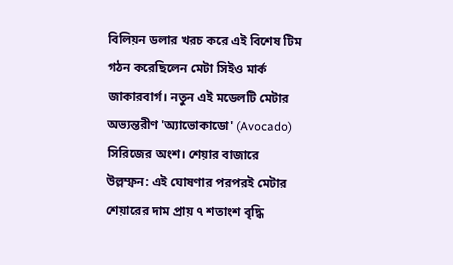বিলিয়ন ডলার খরচ করে এই বিশেষ টিম গঠন করেছিলেন মেটা সিইও মার্ক জাকারবার্গ। নতুন এই মডেলটি মেটার অভ্যন্তরীণ 'অ্যাভোকাডো' (Avocado) সিরিজের অংশ। শেয়ার বাজারে উল্লম্ফন: এই ঘোষণার পরপরই মেটার শেয়ারের দাম প্রায় ৭ শতাংশ বৃদ্ধি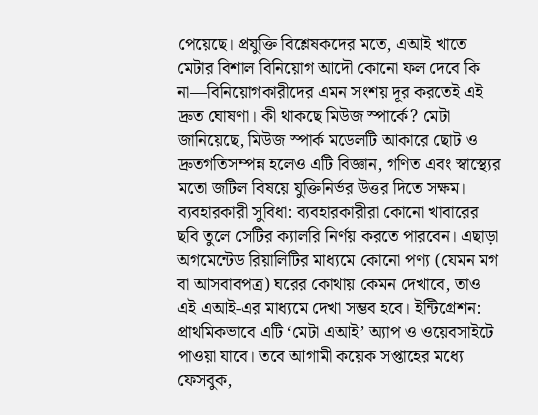পেয়েছে। প্রযুক্তি বিশ্লেষকদের মতে, এআই খাতে মেটার বিশাল বিনিয়োগ আদৌ কোনো ফল দেবে কি না—বিনিয়োগকারীদের এমন সংশয় দূর করতেই এই দ্রুত ঘোষণা। কী থাকছে মিউজ স্পার্কে? মেটা জানিয়েছে, মিউজ স্পার্ক মডেলটি আকারে ছোট ও দ্রুতগতিসম্পন্ন হলেও এটি বিজ্ঞান, গণিত এবং স্বাস্থ্যের মতো জটিল বিষয়ে যুক্তিনির্ভর উত্তর দিতে সক্ষম। ব্যবহারকারী সুবিধা: ব্যবহারকারীরা কোনো খাবারের ছবি তুলে সেটির ক্যালরি নির্ণয় করতে পারবেন। এছাড়া অগমেন্টেড রিয়ালিটির মাধ্যমে কোনো পণ্য (যেমন মগ বা আসবাবপত্র) ঘরের কোথায় কেমন দেখাবে, তাও এই এআই-এর মাধ্যমে দেখা সম্ভব হবে। ইন্টিগ্রেশন: প্রাথমিকভাবে এটি ‘মেটা এআই’ অ্যাপ ও ওয়েবসাইটে পাওয়া যাবে। তবে আগামী কয়েক সপ্তাহের মধ্যে ফেসবুক,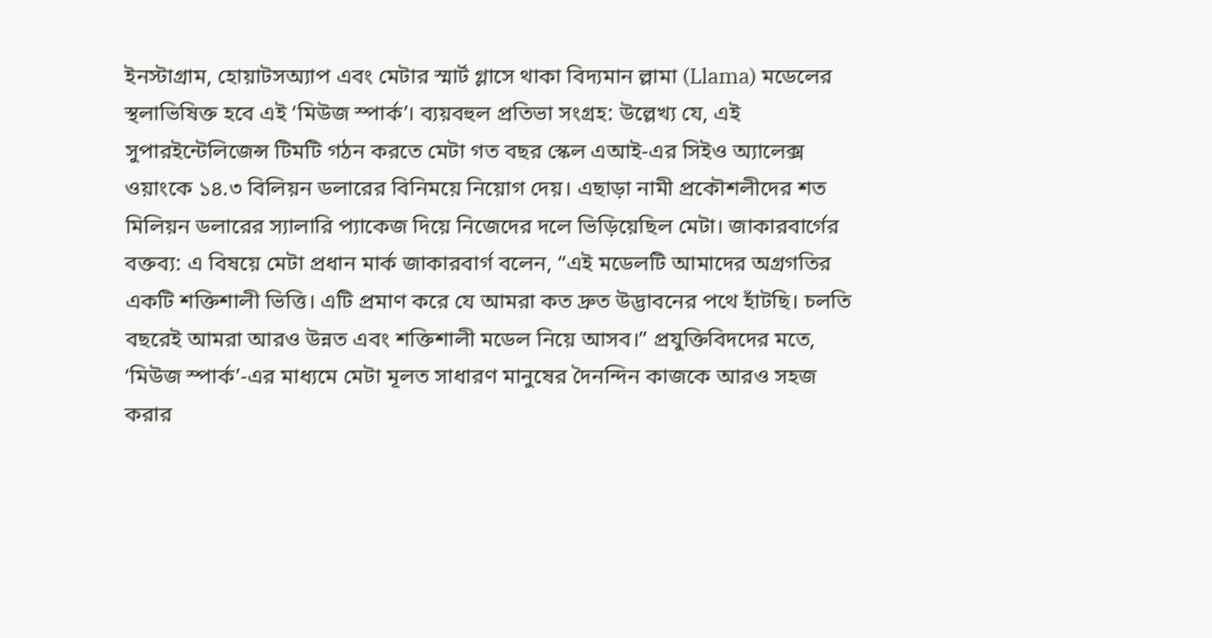ইনস্টাগ্রাম, হোয়াটসঅ্যাপ এবং মেটার স্মার্ট গ্লাসে থাকা বিদ্যমান ল্লামা (Llama) মডেলের স্থলাভিষিক্ত হবে এই ‘মিউজ স্পার্ক’। ব্যয়বহুল প্রতিভা সংগ্রহ: উল্লেখ্য যে, এই সুপারইন্টেলিজেন্স টিমটি গঠন করতে মেটা গত বছর স্কেল এআই-এর সিইও অ্যালেক্স ওয়াংকে ১৪.৩ বিলিয়ন ডলারের বিনিময়ে নিয়োগ দেয়। এছাড়া নামী প্রকৌশলীদের শত মিলিয়ন ডলারের স্যালারি প্যাকেজ দিয়ে নিজেদের দলে ভিড়িয়েছিল মেটা। জাকারবার্গের বক্তব্য: এ বিষয়ে মেটা প্রধান মার্ক জাকারবার্গ বলেন, “এই মডেলটি আমাদের অগ্রগতির একটি শক্তিশালী ভিত্তি। এটি প্রমাণ করে যে আমরা কত দ্রুত উদ্ভাবনের পথে হাঁটছি। চলতি বছরেই আমরা আরও উন্নত এবং শক্তিশালী মডেল নিয়ে আসব।” প্রযুক্তিবিদদের মতে, ‘মিউজ স্পার্ক’-এর মাধ্যমে মেটা মূলত সাধারণ মানুষের দৈনন্দিন কাজকে আরও সহজ করার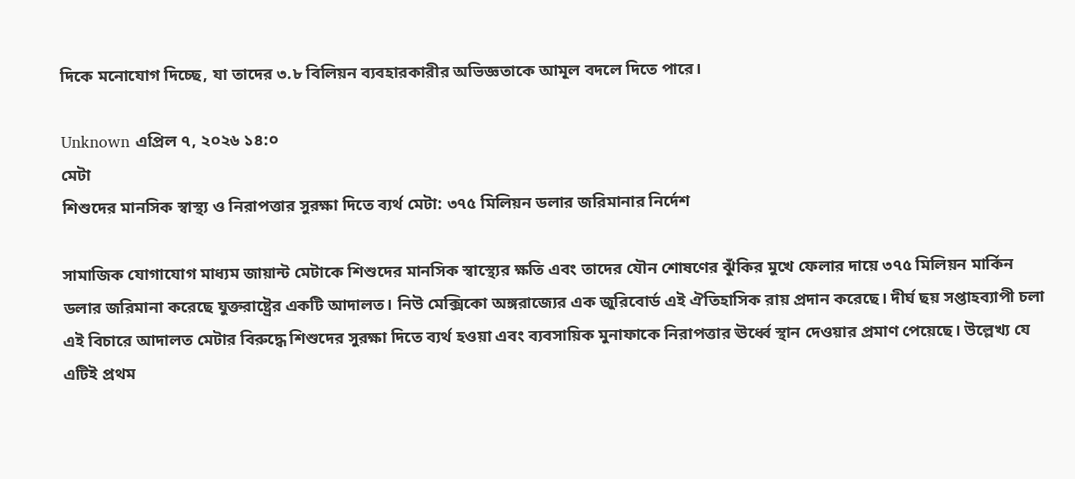দিকে মনোযোগ দিচ্ছে, যা তাদের ৩.৮ বিলিয়ন ব্যবহারকারীর অভিজ্ঞতাকে আমূল বদলে দিতে পারে।

Unknown এপ্রিল ৭, ২০২৬ ১৪:০
মেটা
শিশুদের মানসিক স্বাস্থ্য ও নিরাপত্তার সুরক্ষা দিতে ব্যর্থ মেটা: ৩৭৫ মিলিয়ন ডলার জরিমানার নির্দেশ

সামাজিক যোগাযোগ মাধ্যম জায়ান্ট মেটাকে শিশুদের মানসিক স্বাস্থ্যের ক্ষতি এবং তাদের যৌন শোষণের ঝুঁকির মুখে ফেলার দায়ে ৩৭৫ মিলিয়ন মার্কিন ডলার জরিমানা করেছে যুক্তরাষ্ট্রের একটি আদালত। নিউ মেক্সিকো অঙ্গরাজ্যের এক জুরিবোর্ড এই ঐতিহাসিক রায় প্রদান করেছে। দীর্ঘ ছয় সপ্তাহব্যাপী চলা এই বিচারে আদালত মেটার বিরুদ্ধে শিশুদের সুরক্ষা দিতে ব্যর্থ হওয়া এবং ব্যবসায়িক মুনাফাকে নিরাপত্তার ঊর্ধ্বে স্থান দেওয়ার প্রমাণ পেয়েছে। উল্লেখ্য যে এটিই প্রথম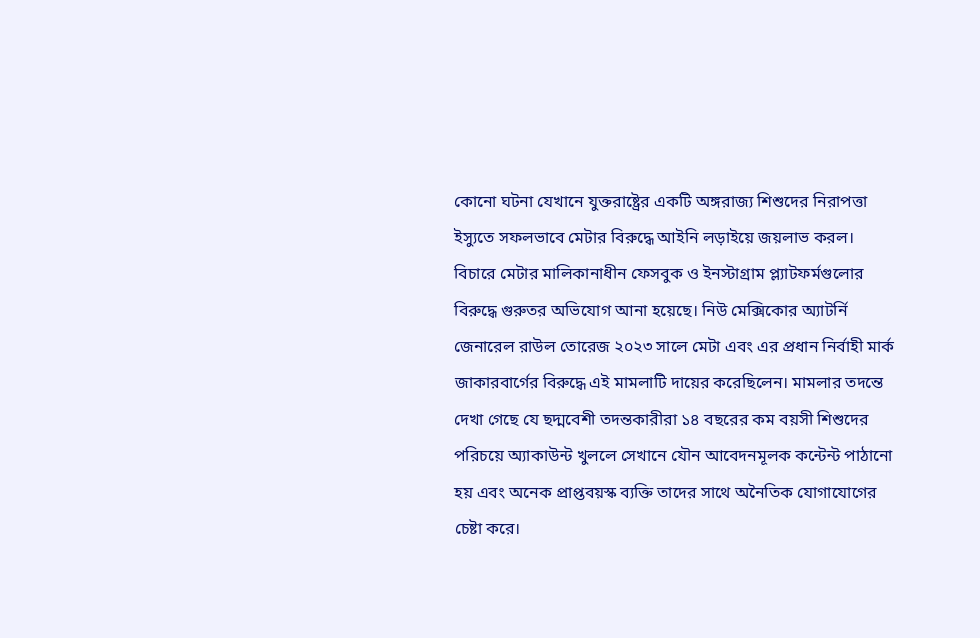কোনো ঘটনা যেখানে যুক্তরাষ্ট্রের একটি অঙ্গরাজ্য শিশুদের নিরাপত্তা ইস্যুতে সফলভাবে মেটার বিরুদ্ধে আইনি লড়াইয়ে জয়লাভ করল।   বিচারে মেটার মালিকানাধীন ফেসবুক ও ইনস্টাগ্রাম প্ল্যাটফর্মগুলোর বিরুদ্ধে গুরুতর অভিযোগ আনা হয়েছে। নিউ মেক্সিকোর অ্যাটর্নি জেনারেল রাউল তোরেজ ২০২৩ সালে মেটা এবং এর প্রধান নির্বাহী মার্ক জাকারবার্গের বিরুদ্ধে এই মামলাটি দায়ের করেছিলেন। মামলার তদন্তে দেখা গেছে যে ছদ্মবেশী তদন্তকারীরা ১৪ বছরের কম বয়সী শিশুদের পরিচয়ে অ্যাকাউন্ট খুললে সেখানে যৌন আবেদনমূলক কন্টেন্ট পাঠানো হয় এবং অনেক প্রাপ্তবয়স্ক ব্যক্তি তাদের সাথে অনৈতিক যোগাযোগের চেষ্টা করে।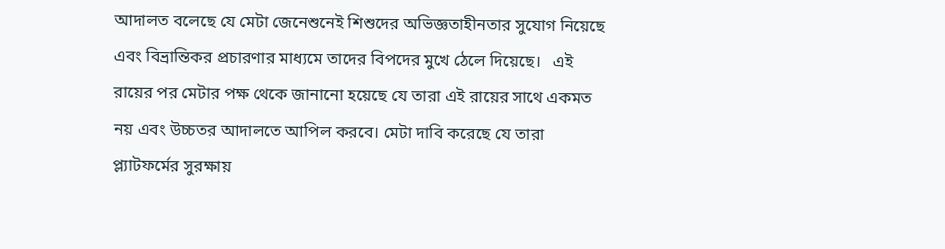আদালত বলেছে যে মেটা জেনেশুনেই শিশুদের অভিজ্ঞতাহীনতার সুযোগ নিয়েছে এবং বিভ্রান্তিকর প্রচারণার মাধ্যমে তাদের বিপদের মুখে ঠেলে দিয়েছে।   এই রায়ের পর মেটার পক্ষ থেকে জানানো হয়েছে যে তারা এই রায়ের সাথে একমত নয় এবং উচ্চতর আদালতে আপিল করবে। মেটা দাবি করেছে যে তারা প্ল্যাটফর্মের সুরক্ষায়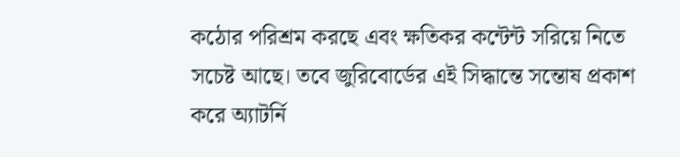কঠোর পরিশ্রম করছে এবং ক্ষতিকর কন্টেন্ট সরিয়ে নিতে সচেষ্ট আছে। তবে জুরিবোর্ডের এই সিদ্ধান্তে সন্তোষ প্রকাশ করে অ্যাটর্নি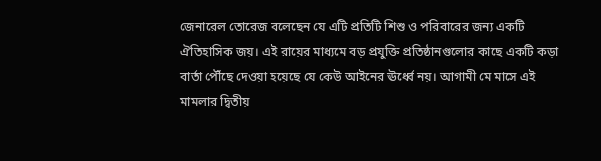জেনারেল তোরেজ বলেছেন যে এটি প্রতিটি শিশু ও পরিবারের জন্য একটি ঐতিহাসিক জয়। এই রায়ের মাধ্যমে বড় প্রযুক্তি প্রতিষ্ঠানগুলোর কাছে একটি কড়া বার্তা পৌঁছে দেওয়া হয়েছে যে কেউ আইনের ঊর্ধ্বে নয়। আগামী মে মাসে এই মামলার দ্বিতীয়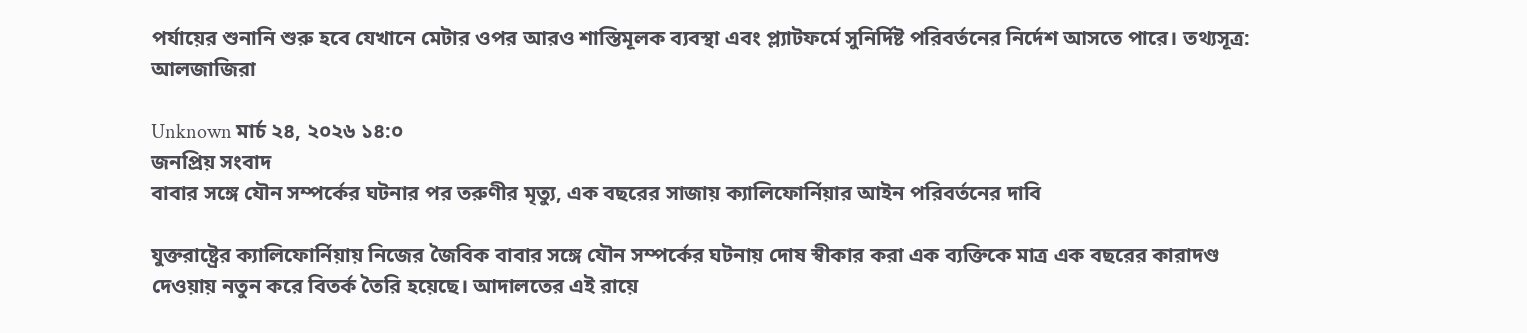পর্যায়ের শুনানি শুরু হবে যেখানে মেটার ওপর আরও শাস্তিমূলক ব্যবস্থা এবং প্ল্যাটফর্মে সুনির্দিষ্ট পরিবর্তনের নির্দেশ আসতে পারে। তথ্যসূত্র: আলজাজিরা

Unknown মার্চ ২৪, ২০২৬ ১৪:০
জনপ্রিয় সংবাদ
বাবার সঙ্গে যৌন সম্পর্কের ঘটনার পর তরুণীর মৃত্যু, এক বছরের সাজায় ক্যালিফোর্নিয়ার আইন পরিবর্তনের দাবি

যুক্তরাষ্ট্রের ক্যালিফোর্নিয়ায় নিজের জৈবিক বাবার সঙ্গে যৌন সম্পর্কের ঘটনায় দোষ স্বীকার করা এক ব্যক্তিকে মাত্র এক বছরের কারাদণ্ড দেওয়ায় নতুন করে বিতর্ক তৈরি হয়েছে। আদালতের এই রায়ে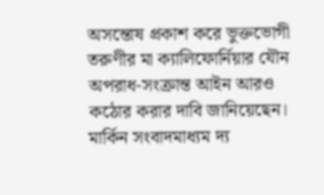অসন্তোষ প্রকাশ করে ভুক্তভোগী তরুণীর মা ক্যালিফোর্নিয়ার যৌন অপরাধ-সংক্রান্ত আইন আরও কঠোর করার দাবি জানিয়েছেন।   মার্কিন সংবাদমাধ্যম দ্য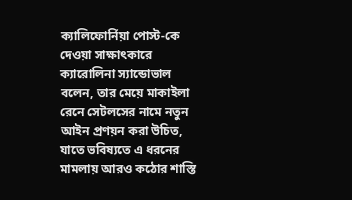ক্যালিফোর্নিয়া পোস্ট-কে দেওয়া সাক্ষাৎকারে ক্যারোলিনা স্যান্ডোভাল বলেন, তার মেয়ে মাকাইলা রেনে সেটলসের নামে নতুন আইন প্রণয়ন করা উচিত, যাতে ভবিষ্যতে এ ধরনের মামলায় আরও কঠোর শাস্তি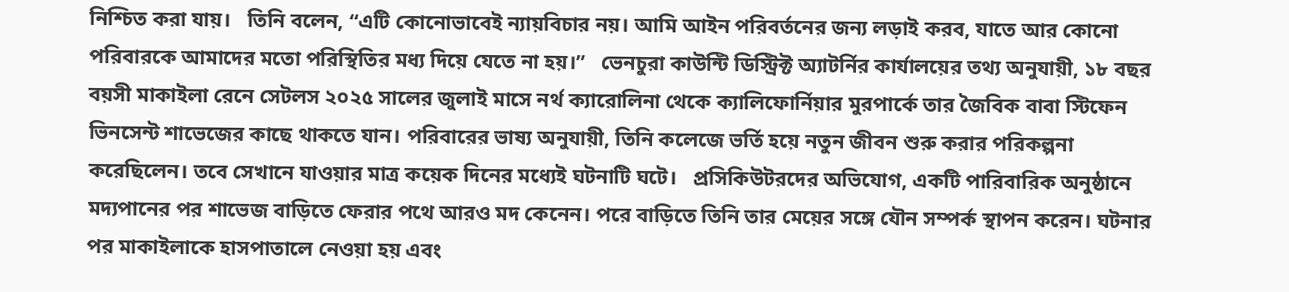নিশ্চিত করা যায়।   তিনি বলেন, “এটি কোনোভাবেই ন্যায়বিচার নয়। আমি আইন পরিবর্তনের জন্য লড়াই করব, যাতে আর কোনো পরিবারকে আমাদের মতো পরিস্থিতির মধ্য দিয়ে যেতে না হয়।”   ভেনচুরা কাউন্টি ডিস্ট্রিক্ট অ্যাটর্নির কার্যালয়ের তথ্য অনুযায়ী, ১৮ বছর বয়সী মাকাইলা রেনে সেটলস ২০২৫ সালের জুলাই মাসে নর্থ ক্যারোলিনা থেকে ক্যালিফোর্নিয়ার মুরপার্কে তার জৈবিক বাবা স্টিফেন ভিনসেন্ট শাভেজের কাছে থাকতে যান। পরিবারের ভাষ্য অনুযায়ী, তিনি কলেজে ভর্তি হয়ে নতুন জীবন শুরু করার পরিকল্পনা করেছিলেন। তবে সেখানে যাওয়ার মাত্র কয়েক দিনের মধ্যেই ঘটনাটি ঘটে।   প্রসিকিউটরদের অভিযোগ, একটি পারিবারিক অনুষ্ঠানে মদ্যপানের পর শাভেজ বাড়িতে ফেরার পথে আরও মদ কেনেন। পরে বাড়িতে তিনি তার মেয়ের সঙ্গে যৌন সম্পর্ক স্থাপন করেন। ঘটনার পর মাকাইলাকে হাসপাতালে নেওয়া হয় এবং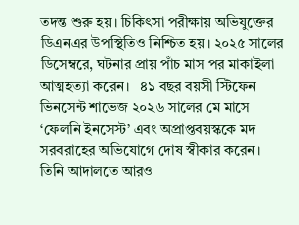তদন্ত শুরু হয়। চিকিৎসা পরীক্ষায় অভিযুক্তের ডিএনএর উপস্থিতিও নিশ্চিত হয়। ২০২৫ সালের ডিসেম্বরে, ঘটনার প্রায় পাঁচ মাস পর মাকাইলা আত্মহত্যা করেন।   ৪১ বছর বয়সী স্টিফেন ভিনসেন্ট শাভেজ ২০২৬ সালের মে মাসে ‘ফেলনি ইনসেস্ট’ এবং অপ্রাপ্তবয়স্ককে মদ সরবরাহের অভিযোগে দোষ স্বীকার করেন। তিনি আদালতে আরও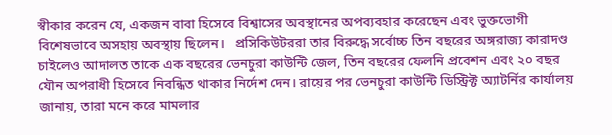স্বীকার করেন যে, একজন বাবা হিসেবে বিশ্বাসের অবস্থানের অপব্যবহার করেছেন এবং ভুক্তভোগী বিশেষভাবে অসহায় অবস্থায় ছিলেন।   প্রসিকিউটররা তার বিরুদ্ধে সর্বোচ্চ তিন বছরের অঙ্গরাজ্য কারাদণ্ড চাইলেও আদালত তাকে এক বছরের ভেনচুরা কাউন্টি জেল, তিন বছরের ফেলনি প্রবেশন এবং ২০ বছর যৌন অপরাধী হিসেবে নিবন্ধিত থাকার নির্দেশ দেন। রায়ের পর ভেনচুরা কাউন্টি ডিস্ট্রিক্ট অ্যাটর্নির কার্যালয় জানায়, তারা মনে করে মামলার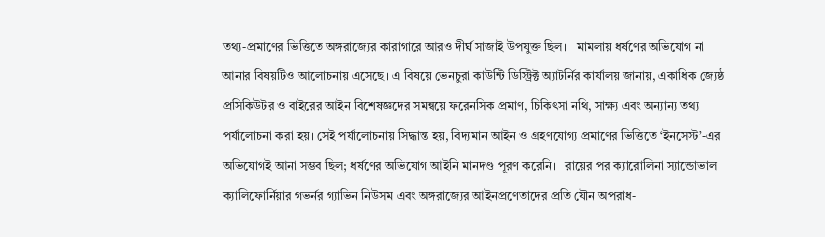তথ্য-প্রমাণের ভিত্তিতে অঙ্গরাজ্যের কারাগারে আরও দীর্ঘ সাজাই উপযুক্ত ছিল।   মামলায় ধর্ষণের অভিযোগ না আনার বিষয়টিও আলোচনায় এসেছে। এ বিষয়ে ভেনচুরা কাউন্টি ডিস্ট্রিক্ট অ্যাটর্নির কার্যালয় জানায়, একাধিক জ্যেষ্ঠ প্রসিকিউটর ও বাইরের আইন বিশেষজ্ঞদের সমন্বয়ে ফরেনসিক প্রমাণ, চিকিৎসা নথি, সাক্ষ্য এবং অন্যান্য তথ্য পর্যালোচনা করা হয়। সেই পর্যালোচনায় সিদ্ধান্ত হয়, বিদ্যমান আইন ও গ্রহণযোগ্য প্রমাণের ভিত্তিতে ‘ইনসেস্ট’-এর অভিযোগই আনা সম্ভব ছিল; ধর্ষণের অভিযোগ আইনি মানদণ্ড পূরণ করেনি।   রায়ের পর ক্যারোলিনা স্যান্ডোভাল ক্যালিফোর্নিয়ার গভর্নর গ্যাভিন নিউসম এবং অঙ্গরাজ্যের আইনপ্রণেতাদের প্রতি যৌন অপরাধ-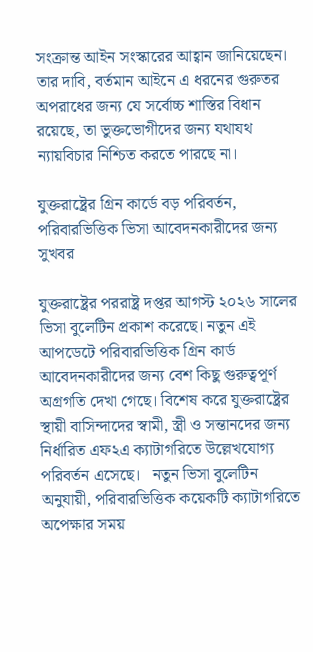সংক্রান্ত আইন সংস্কারের আহ্বান জানিয়েছেন। তার দাবি, বর্তমান আইনে এ ধরনের গুরুতর অপরাধের জন্য যে সর্বোচ্চ শাস্তির বিধান রয়েছে, তা ভুক্তভোগীদের জন্য যথাযথ ন্যায়বিচার নিশ্চিত করতে পারছে না।

যুক্তরাষ্ট্রের গ্রিন কার্ডে বড় পরিবর্তন, পরিবারভিত্তিক ভিসা আবেদনকারীদের জন্য সুখবর

যুক্তরাষ্ট্রের পররাষ্ট্র দপ্তর আগস্ট ২০২৬ সালের ভিসা বুলেটিন প্রকাশ করেছে। নতুন এই আপডেটে পরিবারভিত্তিক গ্রিন কার্ড আবেদনকারীদের জন্য বেশ কিছু গুরুত্বপূর্ণ অগ্রগতি দেখা গেছে। বিশেষ করে যুক্তরাষ্ট্রের স্থায়ী বাসিন্দাদের স্বামী, স্ত্রী ও সন্তানদের জন্য নির্ধারিত এফ২এ ক্যাটাগরিতে উল্লেখযোগ্য পরিবর্তন এসেছে।   নতুন ভিসা বুলেটিন অনুযায়ী, পরিবারভিত্তিক কয়েকটি ক্যাটাগরিতে অপেক্ষার সময়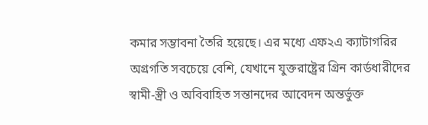কমার সম্ভাবনা তৈরি হয়েছে। এর মধ্যে এফ২এ ক্যাটাগরির অগ্রগতি সবচেয়ে বেশি, যেখানে যুক্তরাষ্ট্রের গ্রিন কার্ডধারীদের স্বামী-স্ত্রী ও অবিবাহিত সন্তানদের আবেদন অন্তর্ভুক্ত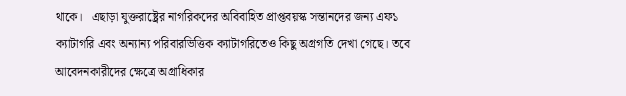থাকে।   এছাড়া যুক্তরাষ্ট্রের নাগরিকদের অবিবাহিত প্রাপ্তবয়স্ক সন্তানদের জন্য এফ১ ক্যাটাগরি এবং অন্যান্য পরিবারভিত্তিক ক্যাটাগরিতেও কিছু অগ্রগতি দেখা গেছে। তবে আবেদনকারীদের ক্ষেত্রে অগ্রাধিকার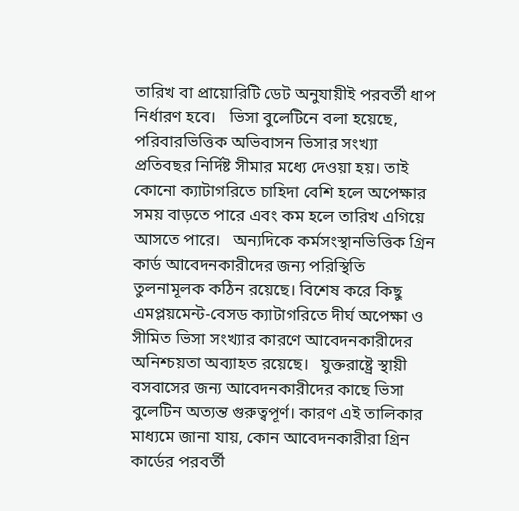তারিখ বা প্রায়োরিটি ডেট অনুযায়ীই পরবর্তী ধাপ নির্ধারণ হবে।   ভিসা বুলেটিনে বলা হয়েছে, পরিবারভিত্তিক অভিবাসন ভিসার সংখ্যা প্রতিবছর নির্দিষ্ট সীমার মধ্যে দেওয়া হয়। তাই কোনো ক্যাটাগরিতে চাহিদা বেশি হলে অপেক্ষার সময় বাড়তে পারে এবং কম হলে তারিখ এগিয়ে আসতে পারে।   অন্যদিকে কর্মসংস্থানভিত্তিক গ্রিন কার্ড আবেদনকারীদের জন্য পরিস্থিতি তুলনামূলক কঠিন রয়েছে। বিশেষ করে কিছু এমপ্লয়মেন্ট-বেসড ক্যাটাগরিতে দীর্ঘ অপেক্ষা ও সীমিত ভিসা সংখ্যার কারণে আবেদনকারীদের অনিশ্চয়তা অব্যাহত রয়েছে।   যুক্তরাষ্ট্রে স্থায়ী বসবাসের জন্য আবেদনকারীদের কাছে ভিসা বুলেটিন অত্যন্ত গুরুত্বপূর্ণ। কারণ এই তালিকার মাধ্যমে জানা যায়, কোন আবেদনকারীরা গ্রিন কার্ডের পরবর্তী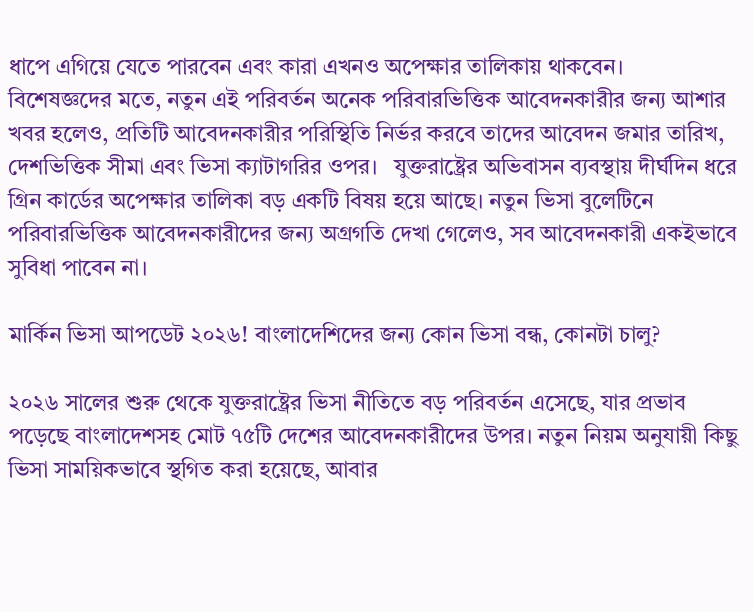ধাপে এগিয়ে যেতে পারবেন এবং কারা এখনও অপেক্ষার তালিকায় থাকবেন।   বিশেষজ্ঞদের মতে, নতুন এই পরিবর্তন অনেক পরিবারভিত্তিক আবেদনকারীর জন্য আশার খবর হলেও, প্রতিটি আবেদনকারীর পরিস্থিতি নির্ভর করবে তাদের আবেদন জমার তারিখ, দেশভিত্তিক সীমা এবং ভিসা ক্যাটাগরির ওপর।   যুক্তরাষ্ট্রের অভিবাসন ব্যবস্থায় দীর্ঘদিন ধরে গ্রিন কার্ডের অপেক্ষার তালিকা বড় একটি বিষয় হয়ে আছে। নতুন ভিসা বুলেটিনে পরিবারভিত্তিক আবেদনকারীদের জন্য অগ্রগতি দেখা গেলেও, সব আবেদনকারী একইভাবে সুবিধা পাবেন না।

মার্কিন ভিসা আপডেট ২০২৬! বাংলাদেশিদের জন্য কোন ভিসা বন্ধ, কোনটা চালু?

২০২৬ সালের শুরু থেকে যুক্তরাষ্ট্রের ভিসা নীতিতে বড় পরিবর্তন এসেছে, যার প্রভাব পড়েছে বাংলাদেশসহ মোট ৭৫টি দেশের আবেদনকারীদের উপর। নতুন নিয়ম অনুযায়ী কিছু ভিসা সাময়িকভাবে স্থগিত করা হয়েছে, আবার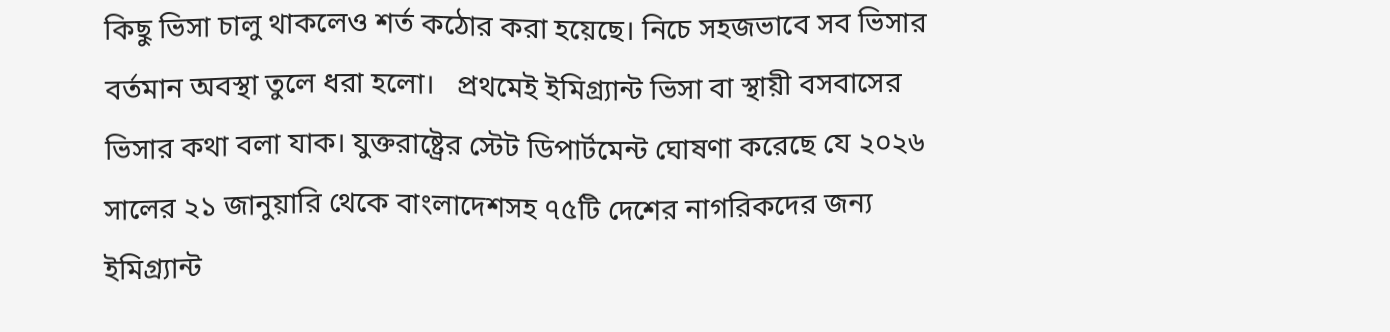কিছু ভিসা চালু থাকলেও শর্ত কঠোর করা হয়েছে। নিচে সহজভাবে সব ভিসার বর্তমান অবস্থা তুলে ধরা হলো।   প্রথমেই ইমিগ্র্যান্ট ভিসা বা স্থায়ী বসবাসের ভিসার কথা বলা যাক। যুক্তরাষ্ট্রের স্টেট ডিপার্টমেন্ট ঘোষণা করেছে যে ২০২৬ সালের ২১ জানুয়ারি থেকে বাংলাদেশসহ ৭৫টি দেশের নাগরিকদের জন্য ইমিগ্র্যান্ট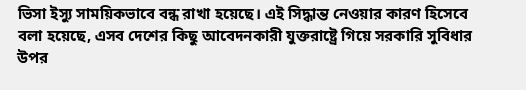ভিসা ইস্যু সাময়িকভাবে বন্ধ রাখা হয়েছে। এই সিদ্ধান্ত নেওয়ার কারণ হিসেবে বলা হয়েছে, এসব দেশের কিছু আবেদনকারী যুক্তরাষ্ট্রে গিয়ে সরকারি সুবিধার উপর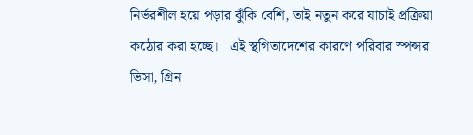নির্ভরশীল হয়ে পড়ার ঝুঁকি বেশি, তাই নতুন করে যাচাই প্রক্রিয়া কঠোর করা হচ্ছে।   এই স্থগিতাদেশের কারণে পরিবার স্পন্সর ভিসা, গ্রিন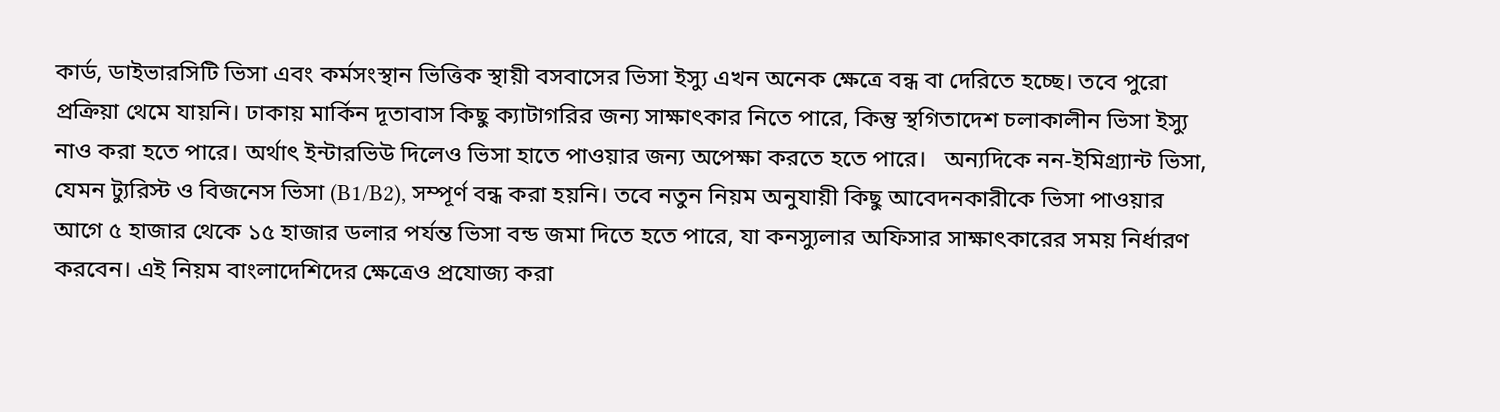কার্ড, ডাইভারসিটি ভিসা এবং কর্মসংস্থান ভিত্তিক স্থায়ী বসবাসের ভিসা ইস্যু এখন অনেক ক্ষেত্রে বন্ধ বা দেরিতে হচ্ছে। তবে পুরো প্রক্রিয়া থেমে যায়নি। ঢাকায় মার্কিন দূতাবাস কিছু ক্যাটাগরির জন্য সাক্ষাৎকার নিতে পারে, কিন্তু স্থগিতাদেশ চলাকালীন ভিসা ইস্যু নাও করা হতে পারে। অর্থাৎ ইন্টারভিউ দিলেও ভিসা হাতে পাওয়ার জন্য অপেক্ষা করতে হতে পারে।   অন্যদিকে নন-ইমিগ্র্যান্ট ভিসা, যেমন ট্যুরিস্ট ও বিজনেস ভিসা (B1/B2), সম্পূর্ণ বন্ধ করা হয়নি। তবে নতুন নিয়ম অনুযায়ী কিছু আবেদনকারীকে ভিসা পাওয়ার আগে ৫ হাজার থেকে ১৫ হাজার ডলার পর্যন্ত ভিসা বন্ড জমা দিতে হতে পারে, যা কনস্যুলার অফিসার সাক্ষাৎকারের সময় নির্ধারণ করবেন। এই নিয়ম বাংলাদেশিদের ক্ষেত্রেও প্রযোজ্য করা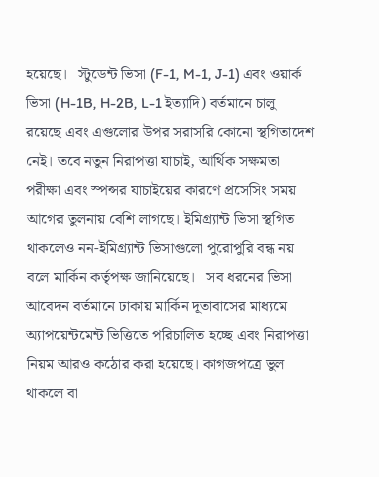হয়েছে।   স্টুডেন্ট ভিসা (F-1, M-1, J-1) এবং ওয়ার্ক ভিসা (H-1B, H-2B, L-1 ইত্যাদি) বর্তমানে চালু রয়েছে এবং এগুলোর উপর সরাসরি কোনো স্থগিতাদেশ নেই। তবে নতুন নিরাপত্তা যাচাই, আর্থিক সক্ষমতা পরীক্ষা এবং স্পন্সর যাচাইয়ের কারণে প্রসেসিং সময় আগের তুলনায় বেশি লাগছে। ইমিগ্র্যান্ট ভিসা স্থগিত থাকলেও নন-ইমিগ্র্যান্ট ভিসাগুলো পুরোপুরি বন্ধ নয় বলে মার্কিন কর্তৃপক্ষ জানিয়েছে।   সব ধরনের ভিসা আবেদন বর্তমানে ঢাকায় মার্কিন দূতাবাসের মাধ্যমে অ্যাপয়েন্টমেন্ট ভিত্তিতে পরিচালিত হচ্ছে এবং নিরাপত্তা নিয়ম আরও কঠোর করা হয়েছে। কাগজপত্রে ভুল থাকলে বা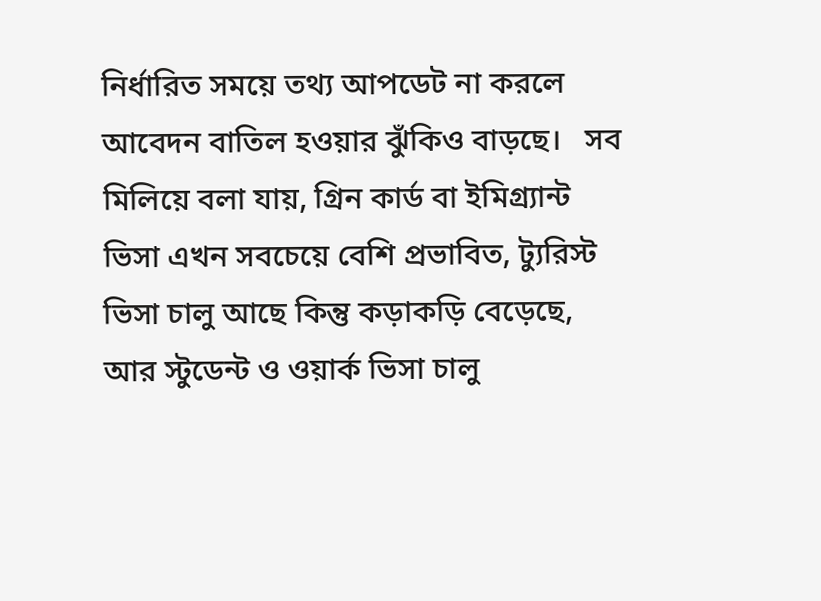নির্ধারিত সময়ে তথ্য আপডেট না করলে আবেদন বাতিল হওয়ার ঝুঁকিও বাড়ছে।   সব মিলিয়ে বলা যায়, গ্রিন কার্ড বা ইমিগ্র্যান্ট ভিসা এখন সবচেয়ে বেশি প্রভাবিত, ট্যুরিস্ট ভিসা চালু আছে কিন্তু কড়াকড়ি বেড়েছে, আর স্টুডেন্ট ও ওয়ার্ক ভিসা চালু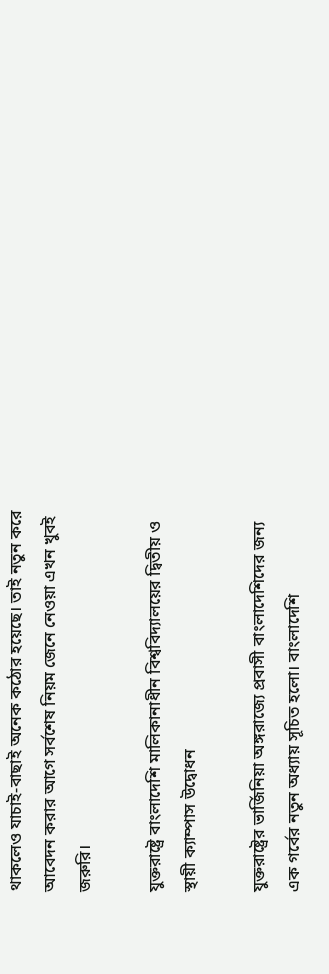থাকলেও যাচাই-বাছাই অনেক কঠোর হয়েছে। তাই নতুন করে আবেদন করার আগে সর্বশেষ নিয়ম জেনে নেওয়া এখন খুবই জরুরি।

যুক্তরাষ্ট্রে বাংলাদেশি মালিকানাধীন বিশ্ববিদ্যালয়ের দ্বিতীয় ও স্থায়ী ক্যাম্পাস উদ্বোধন

যুক্তরাষ্ট্রের ভার্জিনিয়া অঙ্গরাজ্যে প্রবাসী বাংলাদেশিদের জন্য এক গর্বের নতুন অধ্যায় সূচিত হলো। বাংলাদেশি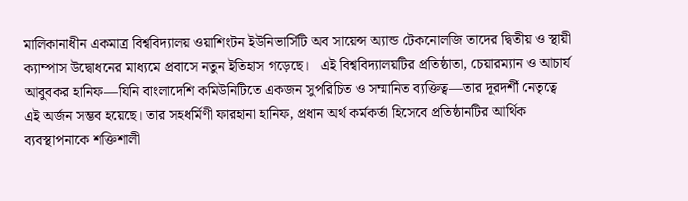মালিকানাধীন একমাত্র বিশ্ববিদ্যালয় ওয়াশিংটন ইউনিভার্সিটি অব সায়েন্স অ্যান্ড টেকনোলজি তাদের দ্বিতীয় ও স্থায়ী ক্যাম্পাস উদ্বোধনের মাধ্যমে প্রবাসে নতুন ইতিহাস গড়েছে।   এই বিশ্ববিদ্যালয়টির প্রতিষ্ঠাতা, চেয়ারম্যান ও আচার্য আবুবকর হানিফ—যিনি বাংলাদেশি কমিউনিটিতে একজন সুপরিচিত ও সম্মানিত ব্যক্তিত্ব—তার দূরদর্শী নেতৃত্বে এই অর্জন সম্ভব হয়েছে। তার সহধর্মিণী ফারহানা হানিফ, প্রধান অর্থ কর্মকর্তা হিসেবে প্রতিষ্ঠানটির আর্থিক ব্যবস্থাপনাকে শক্তিশালী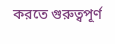করতে গুরুত্বপূর্ণ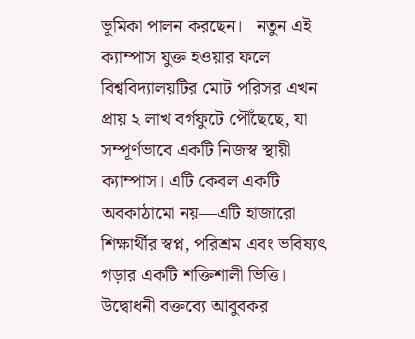ভূমিকা পালন করছেন।   নতুন এই ক্যাম্পাস যুক্ত হওয়ার ফলে বিশ্ববিদ্যালয়টির মোট পরিসর এখন প্রায় ২ লাখ বর্গফুটে পৌঁছেছে, যা সম্পূর্ণভাবে একটি নিজস্ব স্থায়ী ক্যাম্পাস। এটি কেবল একটি অবকাঠামো নয়—এটি হাজারো শিক্ষার্থীর স্বপ্ন, পরিশ্রম এবং ভবিষ্যৎ গড়ার একটি শক্তিশালী ভিত্তি।   উদ্বোধনী বক্তব্যে আবুবকর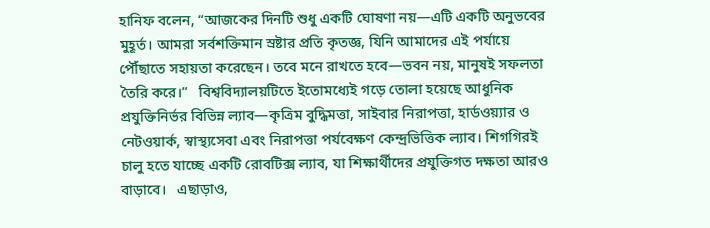হানিফ বলেন, “আজকের দিনটি শুধু একটি ঘোষণা নয়—এটি একটি অনুভবের মুহূর্ত। আমরা সর্বশক্তিমান স্রষ্টার প্রতি কৃতজ্ঞ, যিনি আমাদের এই পর্যায়ে পৌঁছাতে সহায়তা করেছেন। তবে মনে রাখতে হবে—ভবন নয়, মানুষই সফলতা তৈরি করে।”   বিশ্ববিদ্যালয়টিতে ইতোমধ্যেই গড়ে তোলা হয়েছে আধুনিক প্রযুক্তিনির্ভর বিভিন্ন ল্যাব—কৃত্রিম বুদ্ধিমত্তা, সাইবার নিরাপত্তা, হার্ডওয়্যার ও নেটওয়ার্ক, স্বাস্থ্যসেবা এবং নিরাপত্তা পর্যবেক্ষণ কেন্দ্রভিত্তিক ল্যাব। শিগগিরই চালু হতে যাচ্ছে একটি রোবটিক্স ল্যাব, যা শিক্ষার্থীদের প্রযুক্তিগত দক্ষতা আরও বাড়াবে।   এছাড়াও,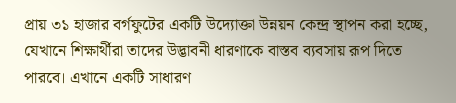প্রায় ৩১ হাজার বর্গফুটের একটি উদ্যোক্তা উন্নয়ন কেন্দ্র স্থাপন করা হচ্ছে, যেখানে শিক্ষার্থীরা তাদের উদ্ভাবনী ধারণাকে বাস্তব ব্যবসায় রূপ দিতে পারবে। এখানে একটি সাধারণ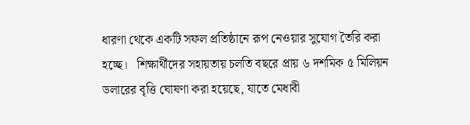ধারণা থেকে একটি সফল প্রতিষ্ঠানে রূপ নেওয়ার সুযোগ তৈরি করা হচ্ছে।   শিক্ষার্থীদের সহায়তায় চলতি বছরে প্রায় ৬ দশমিক ৫ মিলিয়ন ডলারের বৃত্তি ঘোষণা করা হয়েছে, যাতে মেধাবী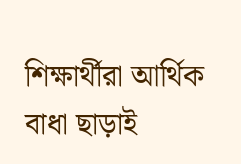শিক্ষার্থীরা আর্থিক বাধা ছাড়াই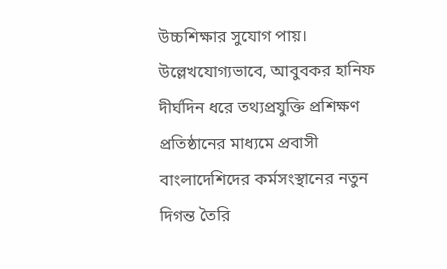উচ্চশিক্ষার সুযোগ পায়।   উল্লেখযোগ্যভাবে, আবুবকর হানিফ দীর্ঘদিন ধরে তথ্যপ্রযুক্তি প্রশিক্ষণ প্রতিষ্ঠানের মাধ্যমে প্রবাসী বাংলাদেশিদের কর্মসংস্থানের নতুন দিগন্ত তৈরি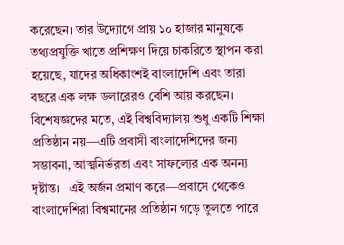করেছেন। তার উদ্যোগে প্রায় ১০ হাজার মানুষকে তথ্যপ্রযুক্তি খাতে প্রশিক্ষণ দিয়ে চাকরিতে স্থাপন করা হয়েছে, যাদের অধিকাংশই বাংলাদেশি এবং তারা বছরে এক লক্ষ ডলারেরও বেশি আয় করছেন।   বিশেষজ্ঞদের মতে, এই বিশ্ববিদ্যালয় শুধু একটি শিক্ষা প্রতিষ্ঠান নয়—এটি প্রবাসী বাংলাদেশিদের জন্য সম্ভাবনা, আত্মনির্ভরতা এবং সাফল্যের এক অনন্য দৃষ্টান্ত।   এই অর্জন প্রমাণ করে—প্রবাসে থেকেও বাংলাদেশিরা বিশ্বমানের প্রতিষ্ঠান গড়ে তুলতে পারে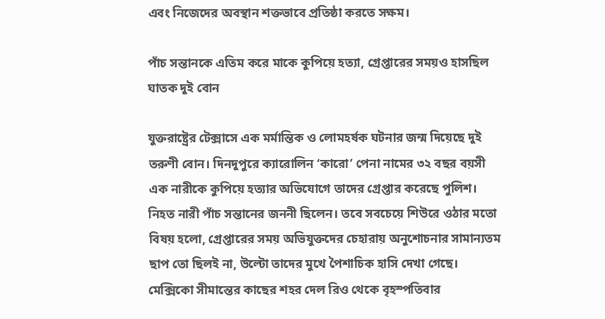এবং নিজেদের অবস্থান শক্তভাবে প্রতিষ্ঠা করতে সক্ষম।

পাঁচ সন্তানকে এতিম করে মাকে কুপিয়ে হত্যা, গ্রেপ্তারের সময়ও হাসছিল ঘাতক দুই বোন

যুক্তরাষ্ট্রের টেক্সাসে এক মর্মান্তিক ও লোমহর্ষক ঘটনার জন্ম দিয়েছে দুই তরুণী বোন। দিনদুপুরে ক্যারোলিন ‘কারো’ পেনা নামের ৩২ বছর বয়সী এক নারীকে কুপিয়ে হত্যার অভিযোগে তাদের গ্রেপ্তার করেছে পুলিশ। নিহত নারী পাঁচ সন্তানের জননী ছিলেন। তবে সবচেয়ে শিউরে ওঠার মতো বিষয় হলো, গ্রেপ্তারের সময় অভিযুক্তদের চেহারায় অনুশোচনার সামান্যতম ছাপ তো ছিলই না, উল্টো তাদের মুখে পৈশাচিক হাসি দেখা গেছে। মেক্সিকো সীমান্তের কাছের শহর দেল রিও থেকে বৃহস্পতিবার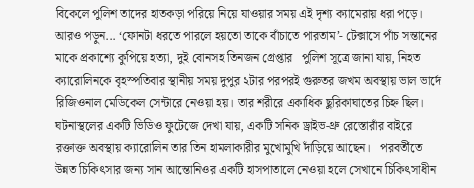বিকেলে পুলিশ তাদের হাতকড়া পরিয়ে নিয়ে যাওয়ার সময় এই দৃশ্য ক্যামেরায় ধরা পড়ে।   আরও পড়ুন... ‘ফোনটা ধরতে পারলে হয়তো তাকে বাঁচাতে পারতাম’- টেক্সাসে পাঁচ সন্তানের মাকে প্রকাশ্যে কুপিয়ে হত্যা, দুই বোনসহ তিনজন গ্রেপ্তার   পুলিশ সূত্রে জানা যায়, নিহত ক্যারোলিনকে বৃহস্পতিবার স্থানীয় সময় দুপুর ২টার পরপরই গুরুতর জখম অবস্থায় ভাল ভার্দে রিজিওনাল মেডিকেল সেন্টারে নেওয়া হয়। তার শরীরে একাধিক ছুরিকাঘাতের চিহ্ন ছিল। ঘটনাস্থলের একটি ভিডিও ফুটেজে দেখা যায়, একটি সনিক ড্রাইভ-থ্রু রেস্তোরাঁর বাইরে রক্তাক্ত অবস্থায় ক্যারোলিন তার তিন হামলাকারীর মুখোমুখি দাঁড়িয়ে আছেন।   পরবর্তীতে উন্নত চিকিৎসার জন্য সান আন্তোনিওর একটি হাসপাতালে নেওয়া হলে সেখানে চিকিৎসাধীন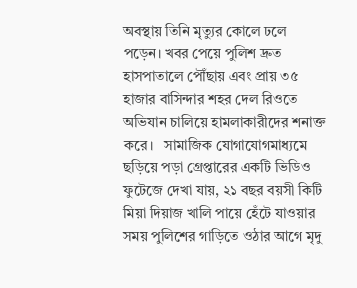অবস্থায় তিনি মৃত্যুর কোলে ঢলে পড়েন। খবর পেয়ে পুলিশ দ্রুত হাসপাতালে পৌঁছায় এবং প্রায় ৩৫ হাজার বাসিন্দার শহর দেল রিওতে অভিযান চালিয়ে হামলাকারীদের শনাক্ত করে।   সামাজিক যোগাযোগমাধ্যমে ছড়িয়ে পড়া গ্রেপ্তারের একটি ভিডিও ফুটেজে দেখা যায়, ২১ বছর বয়সী কিটি মিয়া দিয়াজ খালি পায়ে হেঁটে যাওয়ার সময় পুলিশের গাড়িতে ওঠার আগে মৃদু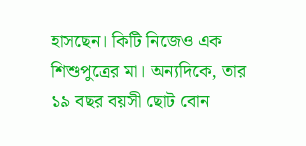হাসছেন। কিটি নিজেও এক শিশুপুত্রের মা। অন্যদিকে, তার ১৯ বছর বয়সী ছোট বোন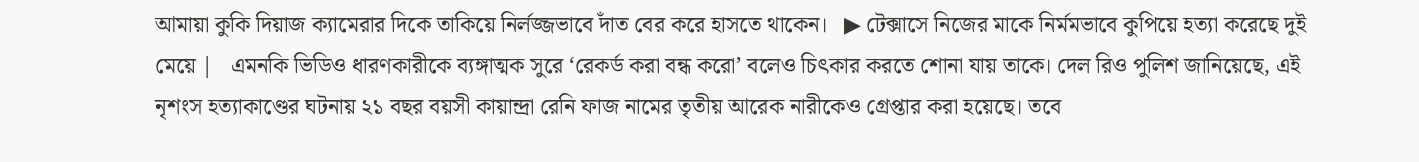আমায়া কুকি দিয়াজ ক্যামেরার দিকে তাকিয়ে নির্লজ্জভাবে দাঁত বের করে হাসতে থাকেন।   ▶ টেক্সাসে নিজের মাকে নির্মমভাবে কুপিয়ে হত্যা করেছে দুই মেয়ে |   এমনকি ভিডিও ধারণকারীকে ব্যঙ্গাত্মক সুরে ‘রেকর্ড করা বন্ধ করো’ বলেও চিৎকার করতে শোনা যায় তাকে। দেল রিও পুলিশ জানিয়েছে, এই নৃশংস হত্যাকাণ্ডের ঘটনায় ২১ বছর বয়সী কায়ান্দ্রা রেনি ফাজ নামের তৃতীয় আরেক নারীকেও গ্রেপ্তার করা হয়েছে। তবে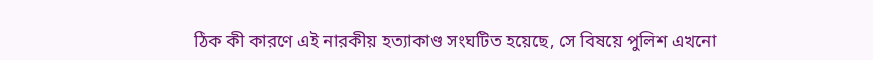ঠিক কী কারণে এই নারকীয় হত্যাকাণ্ড সংঘটিত হয়েছে, সে বিষয়ে পুলিশ এখনো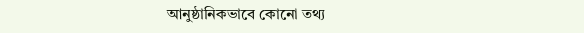আনুষ্ঠানিকভাবে কোনো তথ্য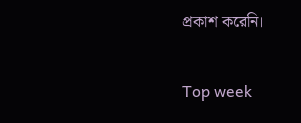প্রকাশ করেনি।

Top week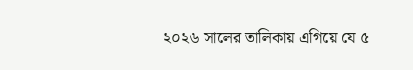২০২৬ সালের তালিকায় এগিয়ে যে ৫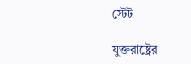স্টেট

যুক্তরাষ্ট্রের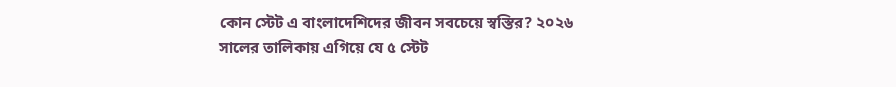কোন স্টেট এ বাংলাদেশিদের জীবন সবচেয়ে স্বস্তির? ২০২৬ সালের তালিকায় এগিয়ে যে ৫ স্টেট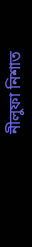নীলুফা নিশাত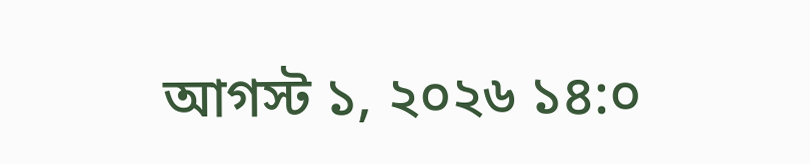আগস্ট ১, ২০২৬ ১৪:০